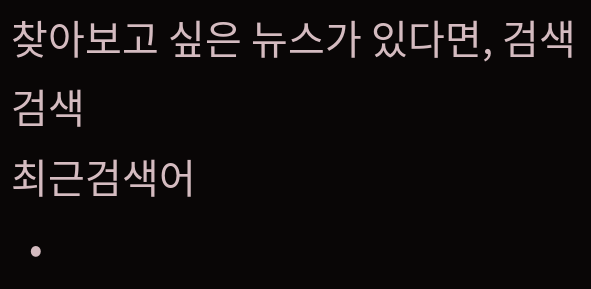찾아보고 싶은 뉴스가 있다면, 검색
검색
최근검색어
  •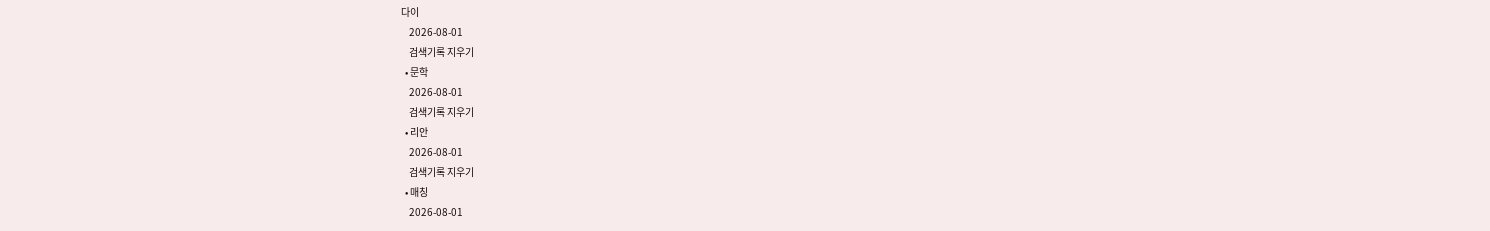다이
    2026-08-01
    검색기록 지우기
  • 문학
    2026-08-01
    검색기록 지우기
  • 리안
    2026-08-01
    검색기록 지우기
  • 매칭
    2026-08-01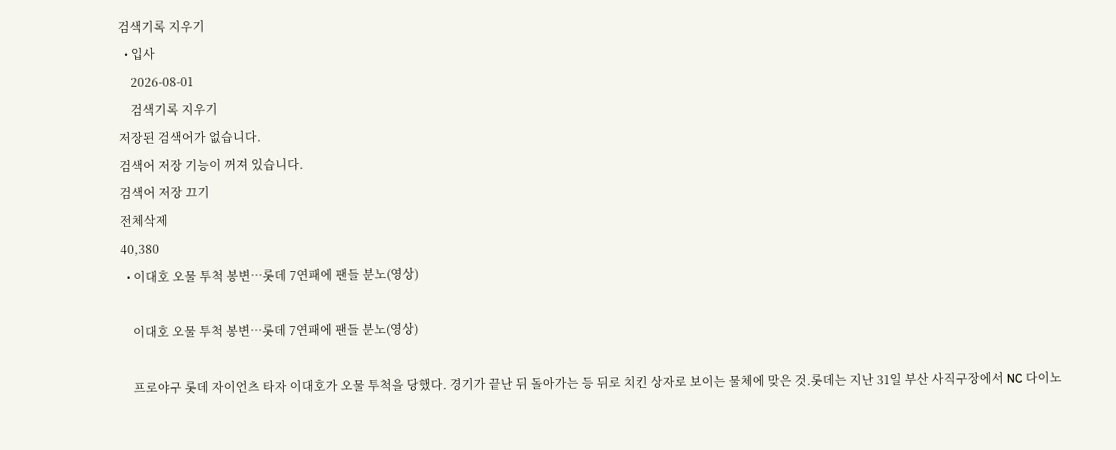검색기록 지우기
  • 입사
    2026-08-01
    검색기록 지우기
저장된 검색어가 없습니다.
검색어 저장 기능이 꺼져 있습니다.
검색어 저장 끄기
전체삭제
40,380
  • 이대호 오물 투척 봉변…롯데 7연패에 팬들 분노(영상)

    이대호 오물 투척 봉변…롯데 7연패에 팬들 분노(영상)

    프로야구 롯데 자이언츠 타자 이대호가 오물 투척을 당했다. 경기가 끝난 뒤 돌아가는 등 뒤로 치킨 상자로 보이는 물체에 맞은 것.롯데는 지난 31일 부산 사직구장에서 NC 다이노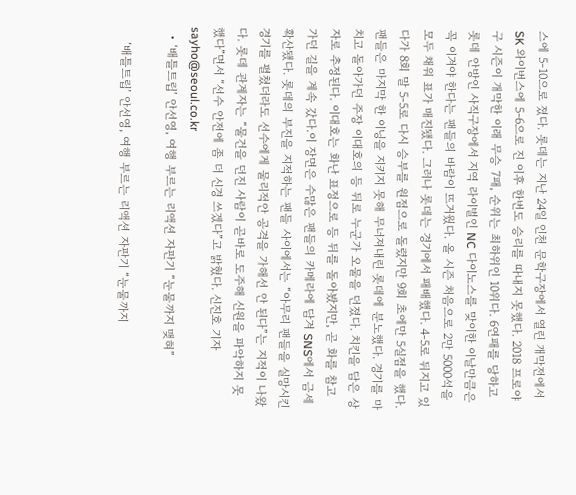스에 5-10으로 졌다. 롯데는 지난 24일 인천 문학구장에서 열린 개막전에서 SK 와이번스에 5-6으로 진 이후 한번도 승리를 따내지 못했다. 2018 프로야구 시즌이 개막한 이래 무승 7패, 순위는 최하위인 10위다. 6연패를 당하고 롯데 안방인 사직구장에서 지역 라이벌인 NC 다이노스를 맞이한 이날만큼은 꼭 이겨야 한다는 팬들의 바람이 뜨거웠다. 올 시즌 처음으로 2만 5000석을 모두 채워 표가 매진됐다. 그러나 롯데는 경기에서 패배했다. 4-5로 뒤지고 있다가 8회 말 5-5로 다시 승부를 원점으로 돌렸지만 9회 초에만 5실점을 했다. 팬들은 마지막 한 이닝을 지키지 못해 무너져내린 롯데에 분노했다. 경기를 마치고 돌아가던 주장 이대호의 등 뒤로 누군가 오물을 던졌다. 치킨을 담은 상자로 추정된다. 이대호는 화난 표정으로 등 뒤를 돌아봤지만, 곧 화를 참고 가던 길을 계속 갔다.이 장면은 수많은 팬들의 카메라에 담겨 SNS에서 금세 확산됐다. 롯데의 부진을 지적하는 팬들 사이에서는 “아무리 팬들을 실망시킨 경기를 펼쳤더라도 선수에게 물리적안 공격을 가해선 안 된다”는 지적이 나왔다. 롯데 관계자는 “물건을 던진 사람이 곧바로 도주해 신원을 파악하지 못 했다”면서 “선수 안전에 좀 더 신경 쓰겠다”고 밝혔다. 신진호 기자 sayho@seoul.co.kr
  • ‘배틀트립’ 안선영, 여행 부르는 리액션 자판기 “눈물까지 맺혀”

    ‘배틀트립’ 안선영, 여행 부르는 리액션 자판기 “눈물까지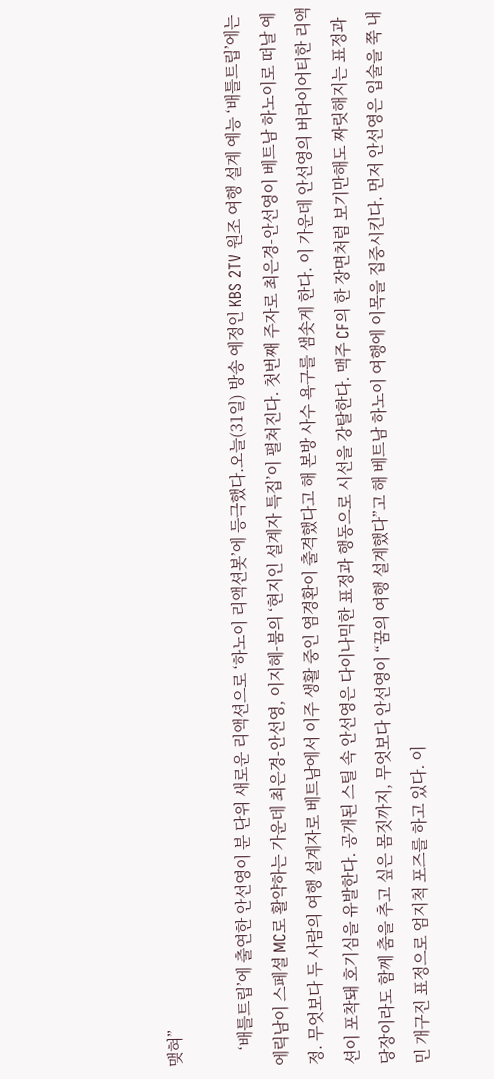맺혀”

    ‘배틀트립’에 출연한 안선영이 분 단위 새로운 리액션으로 ‘하노이 리액션봇’에 등극했다.오늘(31일) 방송 예정인 KBS 2TV 원조 여행 설계 예능 ‘배틀트립’에는 에릭남이 스페셜 MC로 활약하는 가운데 최은경-안선영, 이지혜-붐의 ‘현지인 설계자 특집’이 펼쳐진다. 첫번째 주자로 최은경-안선영이 베트남 하노이로 떠날 예정. 무엇보다 두 사람의 여행 설계자로 베트남에서 이주 생활 중인 염경환이 출격했다고 해 본방 사수 욕구를 샘솟게 한다. 이 가운데 안선영의 버라이어티한 리액션이 포착돼 호기심을 유발한다. 공개된 스틸 속 안선영은 다이나믹한 표정과 행동으로 시선을 강탈한다. 맥주 CF의 한 장면처럼 보기만해도 짜릿해지는 표정과 당장이라도 함께 춤을 추고 싶은 몸짓까지, 무엇보다 안선영이 “꿈의 여행 설계했다”고 해 베트남 하노이 여행에 이목을 집중시킨다. 먼저 안선영은 입술을 쭉 내민 개구진 표정으로 엄지척 포즈를 하고 있다. 이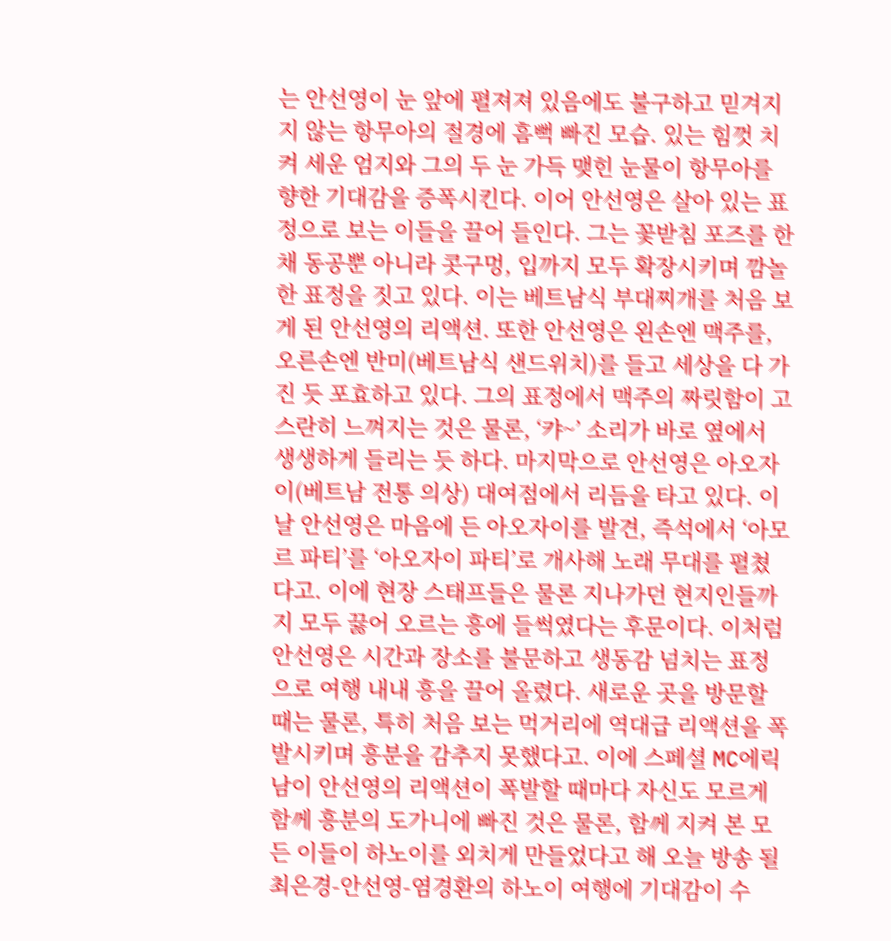는 안선영이 눈 앞에 펼져져 있음에도 불구하고 믿겨지지 않는 항무아의 절경에 흠뻑 빠진 모습. 있는 힘껏 치켜 세운 엄지와 그의 두 눈 가득 맺힌 눈물이 항무아를 향한 기대감을 증폭시킨다. 이어 안선영은 살아 있는 표정으로 보는 이들을 끌어 들인다. 그는 꽃받침 포즈를 한 채 동공뿐 아니라 콧구멍, 입까지 모두 확장시키며 깜놀한 표정을 짓고 있다. 이는 베트남식 부대찌개를 처음 보게 된 안선영의 리액션. 또한 안선영은 왼손엔 맥주를, 오른손엔 반미(베트남식 샌드위치)를 들고 세상을 다 가진 듯 포효하고 있다. 그의 표정에서 맥주의 짜릿함이 고스란히 느껴지는 것은 물론, ‘캬~’ 소리가 바로 옆에서 생생하게 들리는 듯 하다. 마지막으로 안선영은 아오자이(베트남 전통 의상) 대여점에서 리듬을 타고 있다. 이날 안선영은 마음에 든 아오자이를 발견, 즉석에서 ‘아모르 파티’를 ‘아오자이 파티’로 개사해 노래 무대를 펼쳤다고. 이에 현장 스태프들은 물론 지나가던 현지인들까지 모두 끓어 오르는 흥에 들썩였다는 후문이다. 이처럼 안선영은 시간과 장소를 불문하고 생동감 넘치는 표정으로 여행 내내 흥을 끌어 올렸다. 새로운 곳을 방문할 때는 물론, 특히 처음 보는 먹거리에 역대급 리액션을 폭발시키며 흥분을 감추지 못했다고. 이에 스페셜 MC에릭남이 안선영의 리액션이 폭발할 때마다 자신도 모르게 함께 흥분의 도가니에 빠진 것은 물론, 함께 지켜 본 모든 이들이 하노이를 외치게 만들었다고 해 오늘 방송 될 최은경-안선영-염경환의 하노이 여행에 기대감이 수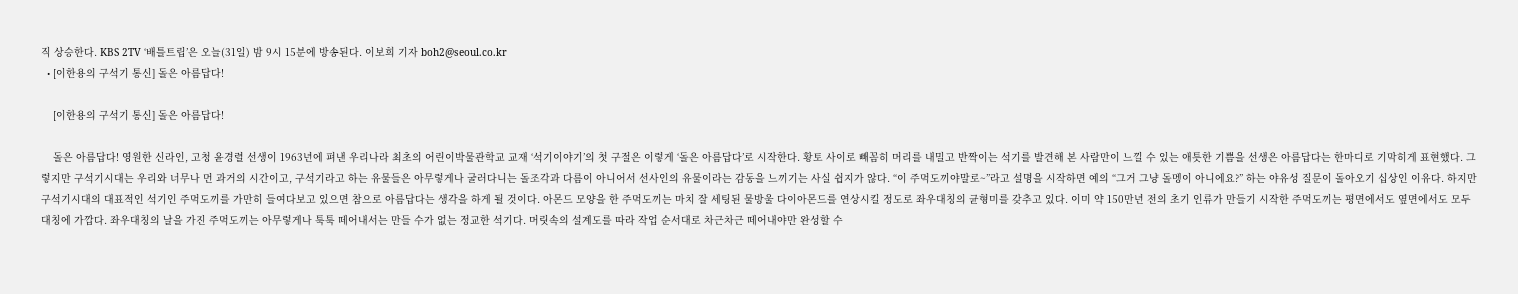직 상승한다. KBS 2TV ‘배틀트립’은 오늘(31일) 밤 9시 15분에 방송된다. 이보희 기자 boh2@seoul.co.kr
  • [이한용의 구석기 통신] 돌은 아름답다!

    [이한용의 구석기 통신] 돌은 아름답다!

    돌은 아름답다! 영원한 신라인, 고청 윤경렬 선생이 1963년에 펴낸 우리나라 최초의 어린이박물관학교 교재 ‘석기이야기’의 첫 구절은 이렇게 ‘돌은 아름답다’로 시작한다. 황토 사이로 빼꼼히 머리를 내밀고 반짝이는 석기를 발견해 본 사람만이 느낄 수 있는 애틋한 기쁨을 선생은 아름답다는 한마디로 기막히게 표현했다. 그렇지만 구석기시대는 우리와 너무나 먼 과거의 시간이고, 구석기라고 하는 유물들은 아무렇게나 굴러다니는 돌조각과 다름이 아니어서 선사인의 유물이라는 감동을 느끼기는 사실 쉽지가 않다. “이 주먹도끼야말로~”라고 설명을 시작하면 예의 “그거 그냥 돌멩이 아니에요?” 하는 야유성 질문이 돌아오기 십상인 이유다. 하지만 구석기시대의 대표적인 석기인 주먹도끼를 가만히 들여다보고 있으면 참으로 아름답다는 생각을 하게 될 것이다. 아몬드 모양을 한 주먹도끼는 마치 잘 세팅된 물방울 다이아몬드를 연상시킬 정도로 좌우대칭의 균형미를 갖추고 있다. 이미 약 150만년 전의 초기 인류가 만들기 시작한 주먹도끼는 평면에서도 옆면에서도 모두 대칭에 가깝다. 좌우대칭의 날을 가진 주먹도끼는 아무렇게나 툭툭 떼어내서는 만들 수가 없는 정교한 석기다. 머릿속의 설계도를 따라 작업 순서대로 차근차근 떼어내야만 완성할 수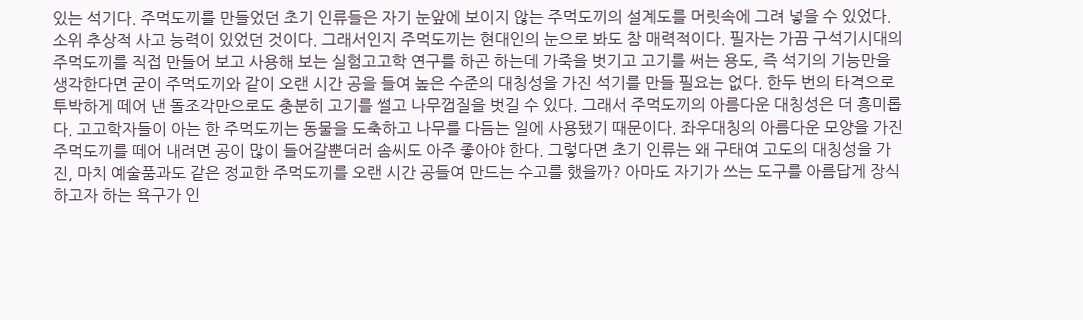있는 석기다. 주먹도끼를 만들었던 초기 인류들은 자기 눈앞에 보이지 않는 주먹도끼의 설계도를 머릿속에 그려 넣을 수 있었다. 소위 추상적 사고 능력이 있었던 것이다. 그래서인지 주먹도끼는 현대인의 눈으로 봐도 참 매력적이다. 필자는 가끔 구석기시대의 주먹도끼를 직접 만들어 보고 사용해 보는 실험고고학 연구를 하곤 하는데 가죽을 벗기고 고기를 써는 용도, 즉 석기의 기능만을 생각한다면 굳이 주먹도끼와 같이 오랜 시간 공을 들여 높은 수준의 대칭성을 가진 석기를 만들 필요는 없다. 한두 번의 타격으로 투박하게 떼어 낸 돌조각만으로도 충분히 고기를 썰고 나무껍질을 벗길 수 있다. 그래서 주먹도끼의 아름다운 대칭성은 더 흥미롭다. 고고학자들이 아는 한 주먹도끼는 동물을 도축하고 나무를 다듬는 일에 사용됐기 때문이다. 좌우대칭의 아름다운 모양을 가진 주먹도끼를 떼어 내려면 공이 많이 들어갈뿐더러 솜씨도 아주 좋아야 한다. 그렇다면 초기 인류는 왜 구태여 고도의 대칭성을 가진, 마치 예술품과도 같은 정교한 주먹도끼를 오랜 시간 공들여 만드는 수고를 했을까? 아마도 자기가 쓰는 도구를 아름답게 장식하고자 하는 욕구가 인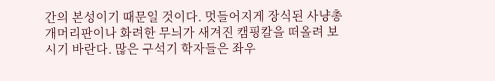간의 본성이기 때문일 것이다. 멋들어지게 장식된 사냥총 개머리판이나 화려한 무늬가 새겨진 캠핑칼을 떠올려 보시기 바란다. 많은 구석기 학자들은 좌우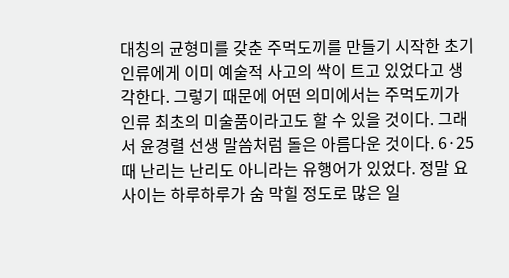대칭의 균형미를 갖춘 주먹도끼를 만들기 시작한 초기 인류에게 이미 예술적 사고의 싹이 트고 있었다고 생각한다. 그렇기 때문에 어떤 의미에서는 주먹도끼가 인류 최초의 미술품이라고도 할 수 있을 것이다. 그래서 윤경렬 선생 말씀처럼 돌은 아름다운 것이다. 6·25 때 난리는 난리도 아니라는 유행어가 있었다. 정말 요사이는 하루하루가 숨 막힐 정도로 많은 일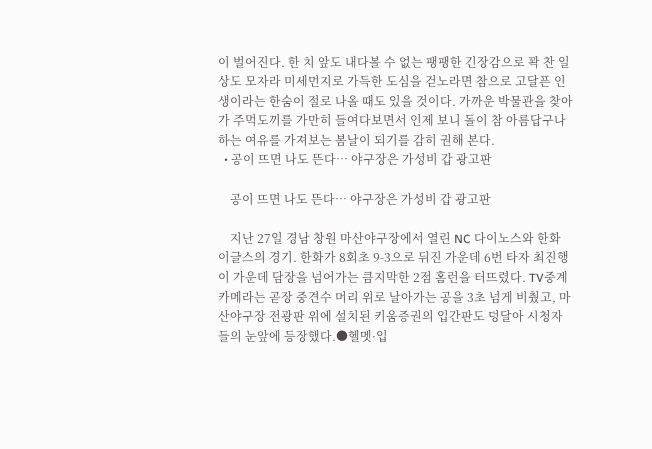이 벌어진다. 한 치 앞도 내다볼 수 없는 팽팽한 긴장감으로 꽉 찬 일상도 모자라 미세먼지로 가득한 도심을 걷노라면 참으로 고달픈 인생이라는 한숨이 절로 나올 때도 있을 것이다. 가까운 박물관을 찾아가 주먹도끼를 가만히 들여다보면서 인제 보니 돌이 참 아름답구나 하는 여유를 가져보는 봄날이 되기를 감히 권해 본다.
  • 공이 뜨면 나도 뜬다… 야구장은 가성비 갑 광고판

    공이 뜨면 나도 뜬다… 야구장은 가성비 갑 광고판

    지난 27일 경남 창원 마산야구장에서 열린 NC 다이노스와 한화 이글스의 경기. 한화가 8회초 9-3으로 뒤진 가운데 6번 타자 최진행이 가운데 담장을 넘어가는 큼지막한 2점 홈런을 터뜨렸다. TV중계 카메라는 곧장 중견수 머리 위로 날아가는 공을 3초 넘게 비췄고, 마산야구장 전광판 위에 설치된 키움증권의 입간판도 덩달아 시청자들의 눈앞에 등장했다.●헬멧·입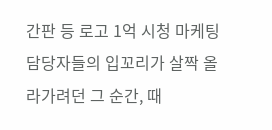간판 등 로고 1억 시청 마케팅 담당자들의 입꼬리가 살짝 올라가려던 그 순간, 때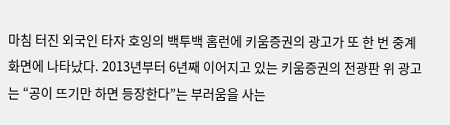마침 터진 외국인 타자 호잉의 백투백 홈런에 키움증권의 광고가 또 한 번 중계 화면에 나타났다. 2013년부터 6년째 이어지고 있는 키움증권의 전광판 위 광고는 “공이 뜨기만 하면 등장한다”는 부러움을 사는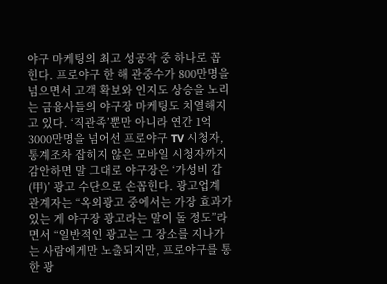야구 마케팅의 최고 성공작 중 하나로 꼽힌다. 프로야구 한 해 관중수가 800만명을 넘으면서 고객 확보와 인지도 상승을 노리는 금융사들의 야구장 마케팅도 치열해지고 있다. ‘직관족’뿐만 아니라 연간 1억 3000만명을 넘어선 프로야구 TV 시청자, 통계조차 잡히지 않은 모바일 시청자까지 감안하면 말 그대로 야구장은 ‘가성비 갑(甲)’ 광고 수단으로 손꼽힌다. 광고업계 관계자는 “옥외광고 중에서는 가장 효과가 있는 게 야구장 광고라는 말이 돌 정도”라면서 “일반적인 광고는 그 장소를 지나가는 사람에게만 노출되지만, 프로야구를 통한 광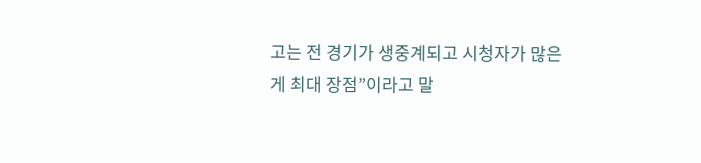고는 전 경기가 생중계되고 시청자가 많은 게 최대 장점”이라고 말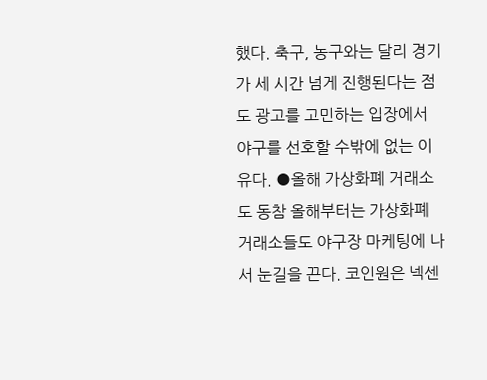했다. 축구, 농구와는 달리 경기가 세 시간 넘게 진행된다는 점도 광고를 고민하는 입장에서 야구를 선호할 수밖에 없는 이유다. ●올해 가상화폐 거래소도 동참 올해부터는 가상화폐 거래소들도 야구장 마케팅에 나서 눈길을 끈다. 코인원은 넥센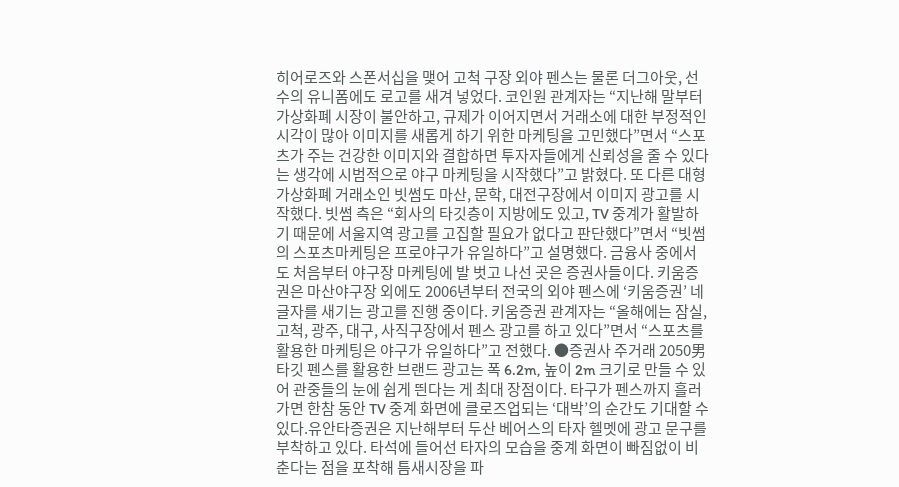히어로즈와 스폰서십을 맺어 고척 구장 외야 펜스는 물론 더그아웃, 선수의 유니폼에도 로고를 새겨 넣었다. 코인원 관계자는 “지난해 말부터 가상화폐 시장이 불안하고, 규제가 이어지면서 거래소에 대한 부정적인 시각이 많아 이미지를 새롭게 하기 위한 마케팅을 고민했다”면서 “스포츠가 주는 건강한 이미지와 결합하면 투자자들에게 신뢰성을 줄 수 있다는 생각에 시범적으로 야구 마케팅을 시작했다”고 밝혔다. 또 다른 대형 가상화폐 거래소인 빗썸도 마산, 문학, 대전구장에서 이미지 광고를 시작했다. 빗썸 측은 “회사의 타깃층이 지방에도 있고, TV 중계가 활발하기 때문에 서울지역 광고를 고집할 필요가 없다고 판단했다”면서 “빗썸의 스포츠마케팅은 프로야구가 유일하다”고 설명했다. 금융사 중에서도 처음부터 야구장 마케팅에 발 벗고 나선 곳은 증권사들이다. 키움증권은 마산야구장 외에도 2006년부터 전국의 외야 펜스에 ‘키움증권’ 네 글자를 새기는 광고를 진행 중이다. 키움증권 관계자는 “올해에는 잠실, 고척, 광주, 대구, 사직구장에서 펜스 광고를 하고 있다”면서 “스포츠를 활용한 마케팅은 야구가 유일하다”고 전했다. ●증권사 주거래 2050男 타깃 펜스를 활용한 브랜드 광고는 폭 6.2m, 높이 2m 크기로 만들 수 있어 관중들의 눈에 쉽게 띈다는 게 최대 장점이다. 타구가 펜스까지 흘러가면 한참 동안 TV 중계 화면에 클로즈업되는 ‘대박’의 순간도 기대할 수 있다.유안타증권은 지난해부터 두산 베어스의 타자 헬멧에 광고 문구를 부착하고 있다. 타석에 들어선 타자의 모습을 중계 화면이 빠짐없이 비춘다는 점을 포착해 틈새시장을 파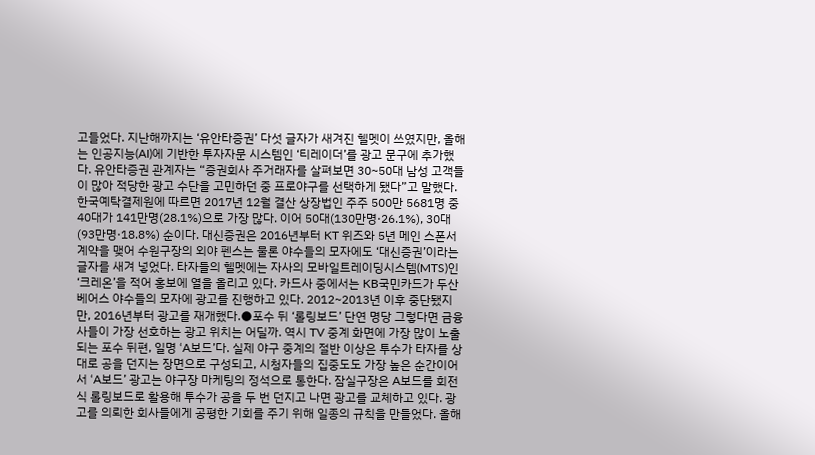고들었다. 지난해까지는 ‘유안타증권’ 다섯 글자가 새겨진 헬멧이 쓰였지만, 올해는 인공지능(AI)에 기반한 투자자문 시스템인 ‘티레이더’를 광고 문구에 추가했다. 유안타증권 관계자는 “증권회사 주거래자를 살펴보면 30~50대 남성 고객들이 많아 적당한 광고 수단을 고민하던 중 프로야구를 선택하게 됐다”고 말했다. 한국예탁결제원에 따르면 2017년 12월 결산 상장법인 주주 500만 5681명 중 40대가 141만명(28.1%)으로 가장 많다. 이어 50대(130만명·26.1%), 30대(93만명·18.8%) 순이다. 대신증권은 2016년부터 KT 위즈와 5년 메인 스폰서 계약을 맺어 수원구장의 외야 펜스는 물론 야수들의 모자에도 ‘대신증권’이라는 글자를 새겨 넣었다. 타자들의 헬멧에는 자사의 모바일트레이딩시스템(MTS)인 ‘크레온’을 적어 홍보에 열을 올리고 있다. 카드사 중에서는 KB국민카드가 두산 베어스 야수들의 모자에 광고를 진행하고 있다. 2012~2013년 이후 중단됐지만, 2016년부터 광고를 재개했다.●포수 뒤 ‘롤링보드’ 단연 명당 그렇다면 금융사들이 가장 선호하는 광고 위치는 어딜까. 역시 TV 중계 화면에 가장 많이 노출되는 포수 뒤편, 일명 ‘A보드’다. 실제 야구 중계의 절반 이상은 투수가 타자를 상대로 공을 던지는 장면으로 구성되고, 시청자들의 집중도도 가장 높은 순간이어서 ‘A보드’ 광고는 야구장 마케팅의 정석으로 통한다. 잠실구장은 A보드를 회전식 롤링보드로 활용해 투수가 공을 두 번 던지고 나면 광고를 교체하고 있다. 광고를 의뢰한 회사들에게 공평한 기회를 주기 위해 일종의 규칙을 만들었다. 올해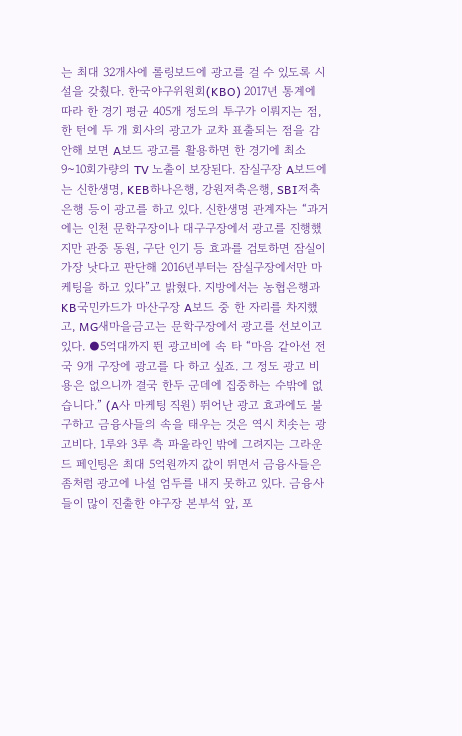는 최대 32개사에 롤링보드에 광고를 걸 수 있도록 시설을 갖췄다. 한국야구위원회(KBO) 2017년 통계에 따라 한 경기 평균 405개 정도의 투구가 이뤄지는 점, 한 턴에 두 개 회사의 광고가 교차 표출되는 점을 감안해 보면 A보드 광고를 활용하면 한 경기에 최소 9~10회가량의 TV 노출이 보장된다. 잠실구장 A보드에는 신한생명, KEB하나은행, 강원저축은행, SBI저축은행 등이 광고를 하고 있다. 신한생명 관계자는 “과거에는 인천 문학구장이나 대구구장에서 광고를 진행했지만 관중 동원, 구단 인기 등 효과를 검토하면 잠실이 가장 낫다고 판단해 2016년부터는 잠실구장에서만 마케팅을 하고 있다”고 밝혔다. 지방에서는 농협은행과 KB국민카드가 마산구장 A보드 중 한 자리를 차지했고, MG새마을금고는 문학구장에서 광고를 선보이고 있다. ●5억대까지 뛴 광고비에 속 타 “마음 같아선 전국 9개 구장에 광고를 다 하고 싶죠. 그 정도 광고 비용은 없으니까 결국 한두 군데에 집중하는 수밖에 없습니다.” (A사 마케팅 직원) 뛰어난 광고 효과에도 불구하고 금융사들의 속을 태우는 것은 역시 치솟는 광고비다. 1루와 3루 측 파울라인 밖에 그려지는 그라운드 페인팅은 최대 5억원까지 값이 뛰면서 금융사들은 좀처럼 광고에 나설 엄두를 내지 못하고 있다. 금융사들이 많이 진출한 야구장 본부석 앞, 포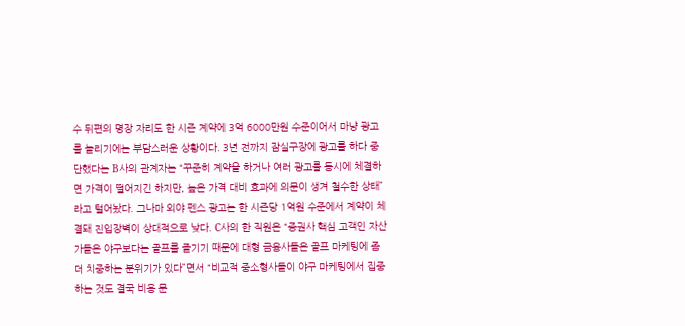수 뒤편의 명장 자리도 한 시즌 계약에 3억 6000만원 수준이어서 마냥 광고를 늘리기에는 부담스러운 상황이다. 3년 전까지 잠실구장에 광고를 하다 중단했다는 B사의 관계자는 “꾸준히 계약을 하거나 여러 광고를 동시에 체결하면 가격이 떨어지긴 하지만, 높은 가격 대비 효과에 의문이 생겨 철수한 상태”라고 털어놨다. 그나마 외야 펜스 광고는 한 시즌당 1억원 수준에서 계약이 체결돼 진입장벽이 상대적으로 낮다. C사의 한 직원은 “증권사 핵심 고객인 자산가들은 야구보다는 골프를 즐기기 때문에 대형 금융사들은 골프 마케팅에 좀더 치중하는 분위기가 있다”면서 “비교적 중소형사들이 야구 마케팅에서 집중하는 것도 결국 비용 문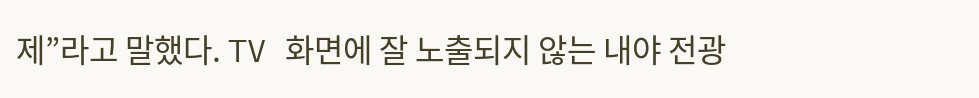제”라고 말했다. TV 화면에 잘 노출되지 않는 내야 전광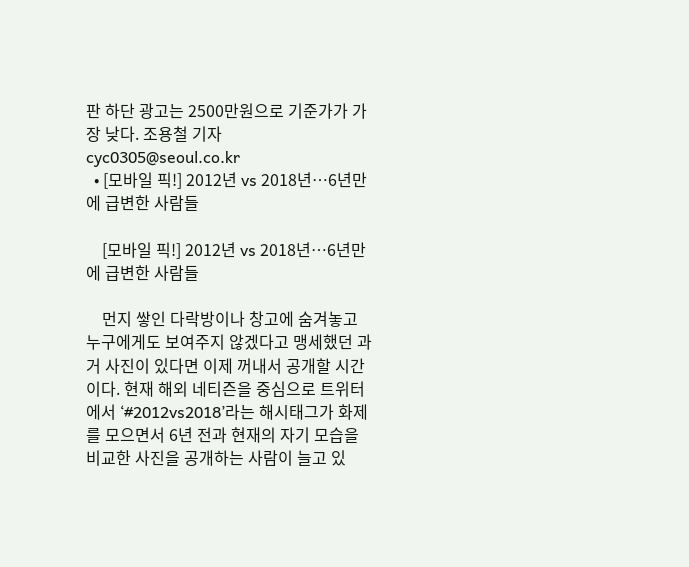판 하단 광고는 2500만원으로 기준가가 가장 낮다. 조용철 기자 cyc0305@seoul.co.kr
  • [모바일 픽!] 2012년 vs 2018년…6년만에 급변한 사람들

    [모바일 픽!] 2012년 vs 2018년…6년만에 급변한 사람들

    먼지 쌓인 다락방이나 창고에 숨겨놓고 누구에게도 보여주지 않겠다고 맹세했던 과거 사진이 있다면 이제 꺼내서 공개할 시간이다. 현재 해외 네티즌을 중심으로 트위터에서 ‘#2012vs2018’라는 해시태그가 화제를 모으면서 6년 전과 현재의 자기 모습을 비교한 사진을 공개하는 사람이 늘고 있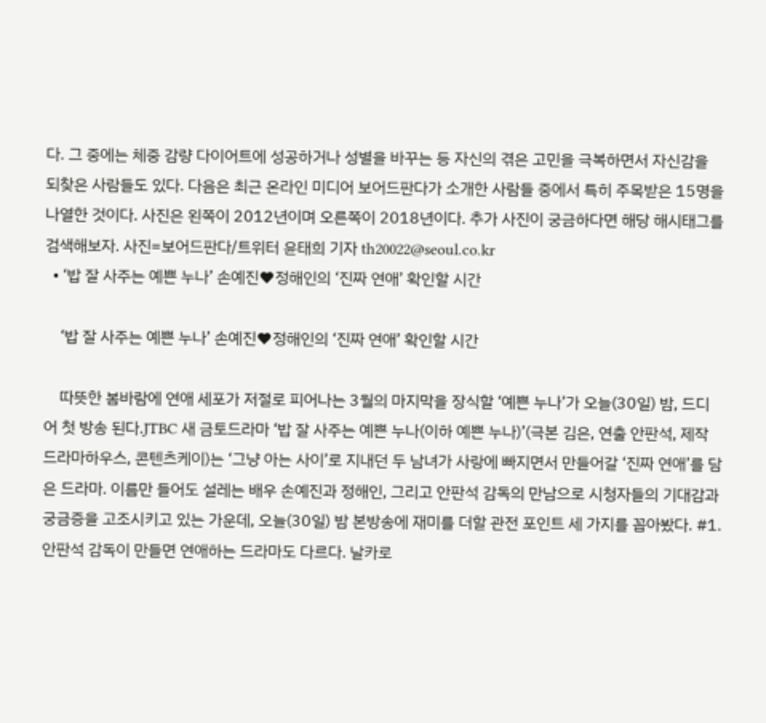다. 그 중에는 체중 감량 다이어트에 성공하거나 성별을 바꾸는 등 자신의 겪은 고민을 극복하면서 자신감을 되찾은 사람들도 있다. 다음은 최근 온라인 미디어 보어드판다가 소개한 사람들 중에서 특히 주목받은 15명을 나열한 것이다. 사진은 왼쪽이 2012년이며 오른쪽이 2018년이다. 추가 사진이 궁금하다면 해당 해시태그를 검색해보자. 사진=보어드판다/트위터 윤태희 기자 th20022@seoul.co.kr
  • ‘밥 잘 사주는 예쁜 누나’ 손예진♥정해인의 ‘진짜 연애’ 확인할 시간

    ‘밥 잘 사주는 예쁜 누나’ 손예진♥정해인의 ‘진짜 연애’ 확인할 시간

    따뜻한 봄바람에 연애 세포가 저절로 피어나는 3월의 마지막을 장식할 ‘예쁜 누나’가 오늘(30일) 밤, 드디어 첫 방송 된다.JTBC 새 금토드라마 ‘밥 잘 사주는 예쁜 누나(이하 예쁜 누나)’(극본 김은, 연출 안판석, 제작 드라마하우스, 콘텐츠케이)는 ‘그냥 아는 사이’로 지내던 두 남녀가 사랑에 빠지면서 만들어갈 ‘진짜 연애’를 담은 드라마. 이름만 들어도 설레는 배우 손예진과 정해인, 그리고 안판석 감독의 만남으로 시청자들의 기대감과 궁금증을 고조시키고 있는 가운데, 오늘(30일) 밤 본방송에 재미를 더할 관전 포인트 세 가지를 꼽아봤다. #1. 안판석 감독이 만들면 연애하는 드라마도 다르다. 날카로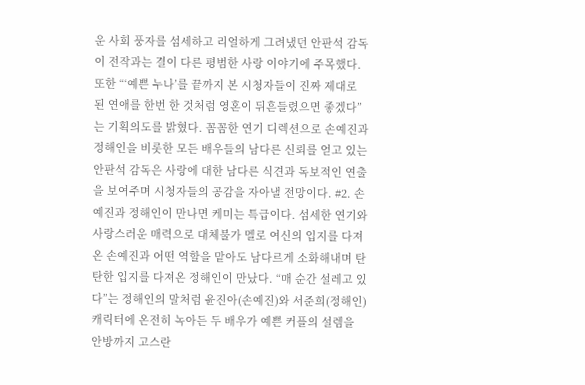운 사회 풍자를 섬세하고 리얼하게 그려냈던 안판석 감독이 전작과는 결이 다른 평범한 사랑 이야기에 주목했다. 또한 “‘예쁜 누나’를 끝까지 본 시청자들이 진짜 제대로 된 연애를 한번 한 것처럼 영혼이 뒤흔들렸으면 좋겠다”는 기획의도를 밝혔다. 꼼꼼한 연기 디렉션으로 손예진과 정해인을 비롯한 모든 배우들의 남다른 신뢰를 얻고 있는 안판석 감독은 사랑에 대한 남다른 식견과 독보적인 연출을 보여주며 시청자들의 공감을 자아낼 전망이다. #2. 손예진과 정해인이 만나면 케미는 특급이다. 섬세한 연기와 사랑스러운 매력으로 대체불가 멜로 여신의 입지를 다져온 손예진과 어떤 역할을 맡아도 남다르게 소화해내며 탄탄한 입지를 다져온 정해인이 만났다. “매 순간 설레고 있다”는 정해인의 말처럼 윤진아(손예진)와 서준희(정해인) 캐릭터에 온전히 녹아든 두 배우가 예쁜 커플의 설렘을 안방까지 고스란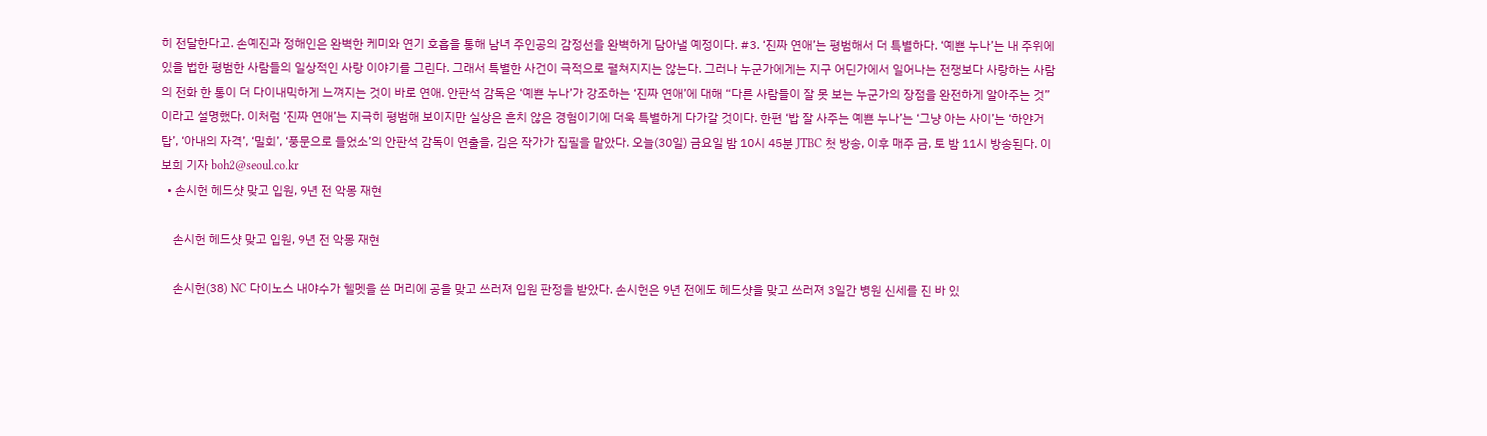히 전달한다고. 손예진과 정해인은 완벽한 케미와 연기 호흡을 통해 남녀 주인공의 감정선을 완벽하게 담아낼 예정이다. #3. ‘진짜 연애’는 평범해서 더 특별하다. ‘예쁜 누나’는 내 주위에 있을 법한 평범한 사람들의 일상적인 사랑 이야기를 그린다. 그래서 특별한 사건이 극적으로 펼쳐지지는 않는다. 그러나 누군가에게는 지구 어딘가에서 일어나는 전쟁보다 사랑하는 사람의 전화 한 통이 더 다이내믹하게 느껴지는 것이 바로 연애. 안판석 감독은 ‘예쁜 누나’가 강조하는 ‘진짜 연애’에 대해 “다른 사람들이 잘 못 보는 누군가의 장점을 완전하게 알아주는 것”이라고 설명했다. 이처럼 ‘진짜 연애’는 지극히 평범해 보이지만 실상은 흔치 않은 경험이기에 더욱 특별하게 다가갈 것이다. 한편 ‘밥 잘 사주는 예쁜 누나’는 ‘그냥 아는 사이’는 ‘하얀거탑’, ‘아내의 자격’, ‘밀회’, ‘풍문으로 들었소’의 안판석 감독이 연출을, 김은 작가가 집필을 맡았다. 오늘(30일) 금요일 밤 10시 45분 JTBC 첫 방송, 이후 매주 금, 토 밤 11시 방송된다. 이보희 기자 boh2@seoul.co.kr
  • 손시헌 헤드샷 맞고 입원, 9년 전 악몽 재현

    손시헌 헤드샷 맞고 입원, 9년 전 악몽 재현

    손시헌(38) NC 다이노스 내야수가 헬멧을 쓴 머리에 공을 맞고 쓰러져 입원 판정을 받았다. 손시헌은 9년 전에도 헤드샷을 맞고 쓰러져 3일간 병원 신세를 진 바 있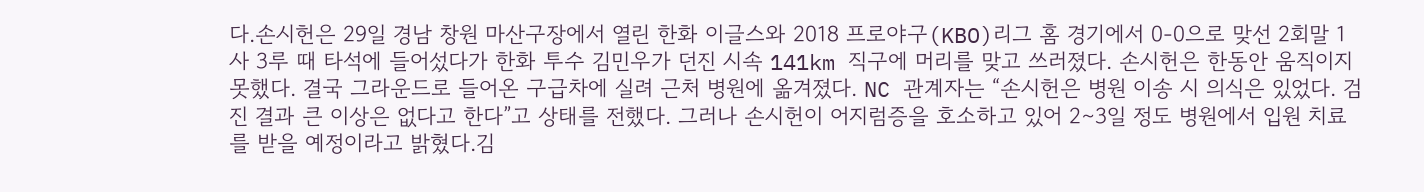다.손시헌은 29일 경남 창원 마산구장에서 열린 한화 이글스와 2018 프로야구(KBO)리그 홈 경기에서 0-0으로 맞선 2회말 1사 3루 때 타석에 들어섰다가 한화 투수 김민우가 던진 시속 141km 직구에 머리를 맞고 쓰러졌다. 손시헌은 한동안 움직이지 못했다. 결국 그라운드로 들어온 구급차에 실려 근처 병원에 옮겨졌다. NC 관계자는 “손시헌은 병원 이송 시 의식은 있었다. 검진 결과 큰 이상은 없다고 한다”고 상태를 전했다. 그러나 손시헌이 어지럼증을 호소하고 있어 2∼3일 정도 병원에서 입원 치료를 받을 예정이라고 밝혔다.김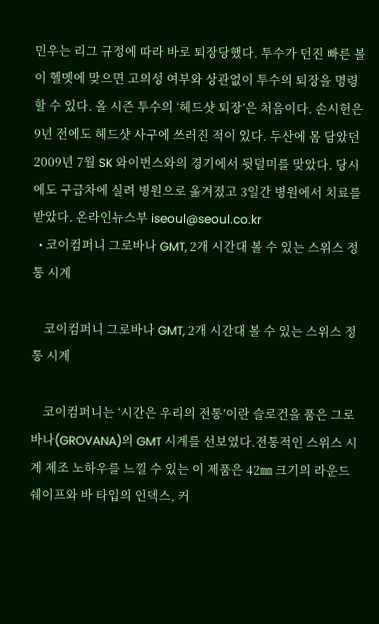민우는 리그 규정에 따라 바로 퇴장당했다. 투수가 던진 빠른 볼이 헬멧에 맞으면 고의성 여부와 상관없이 투수의 퇴장을 명령할 수 있다. 올 시즌 투수의 ‘헤드샷 퇴장’은 처음이다. 손시헌은 9년 전에도 헤드샷 사구에 쓰러진 적이 있다. 두산에 몸 담았던 2009년 7월 SK 와이번스와의 경기에서 뒷덜미를 맞았다. 당시에도 구급차에 실려 병원으로 옮겨졌고 3일간 병원에서 치료를 받았다. 온라인뉴스부 iseoul@seoul.co.kr
  • 코이컴퍼니 그로바나 GMT, 2개 시간대 볼 수 있는 스위스 정통 시계

    코이컴퍼니 그로바나 GMT, 2개 시간대 볼 수 있는 스위스 정통 시계

    코이컴퍼니는 ‘시간은 우리의 전통’이란 슬로건을 품은 그로바나(GROVANA)의 GMT 시계를 선보였다.전통적인 스위스 시계 제조 노하우를 느낄 수 있는 이 제품은 42㎜ 크기의 라운드 쉐이프와 바 타입의 인덱스, 커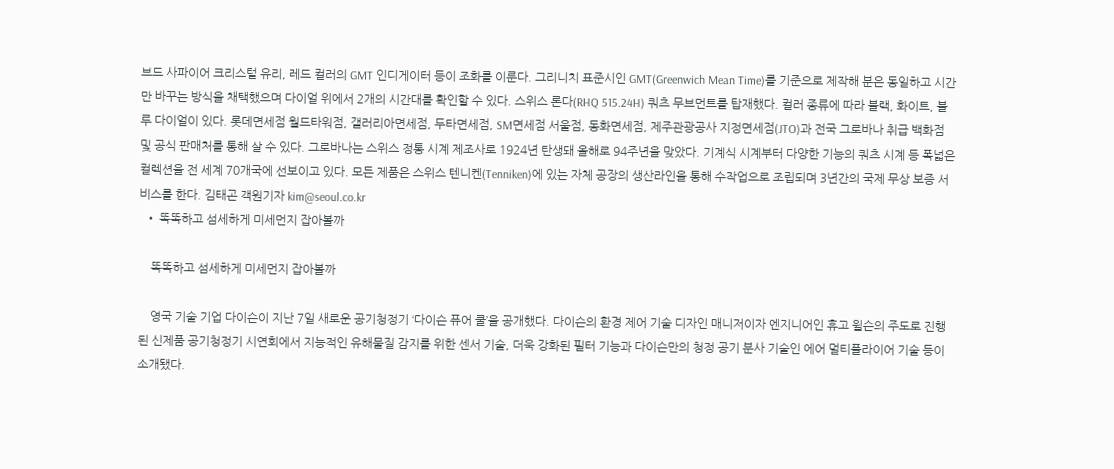브드 사파이어 크리스털 유리, 레드 컬러의 GMT 인디게이터 등이 조화를 이룬다. 그리니치 표준시인 GMT(Greenwich Mean Time)를 기준으로 제작해 분은 동일하고 시간만 바꾸는 방식을 채택했으며 다이얼 위에서 2개의 시간대를 확인할 수 있다. 스위스 론다(RHQ 515.24H) 쿼츠 무브먼트를 탑재했다. 컬러 종류에 따라 블랙, 화이트, 블루 다이얼이 있다. 롯데면세점 월드타워점, 갤러리아면세점, 두타면세점, SM면세점 서울점, 동화면세점, 제주관광공사 지정면세점(JTO)과 전국 그로바나 취급 백화점 및 공식 판매처를 통해 살 수 있다. 그로바나는 스위스 정통 시계 제조사로 1924년 탄생돼 올해로 94주년을 맞았다. 기계식 시계부터 다양한 기능의 쿼츠 시계 등 폭넓은 컬렉션을 전 세계 70개국에 선보이고 있다. 모든 제품은 스위스 텐니켄(Tenniken)에 있는 자체 공장의 생산라인을 통해 수작업으로 조립되며 3년간의 국제 무상 보증 서비스를 한다. 김태곤 객원기자 kim@seoul.co.kr
  • 똑똑하고 섬세하게 미세먼지 잡아볼까

    똑똑하고 섬세하게 미세먼지 잡아볼까

    영국 기술 기업 다이슨이 지난 7일 새로운 공기청정기 ‘다이슨 퓨어 쿨’을 공개했다. 다이슨의 환경 제어 기술 디자인 매니저이자 엔지니어인 휴고 윌슨의 주도로 진행된 신제품 공기청정기 시연회에서 지능적인 유해물질 감지를 위한 센서 기술, 더욱 강화된 필터 기능과 다이슨만의 청정 공기 분사 기술인 에어 멀티플라이어 기술 등이 소개됐다.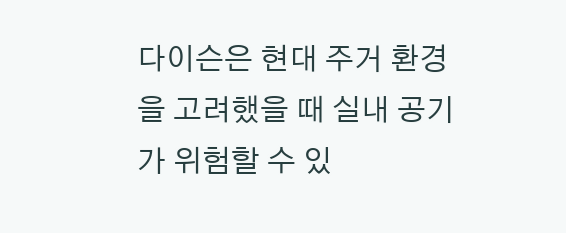다이슨은 현대 주거 환경을 고려했을 때 실내 공기가 위험할 수 있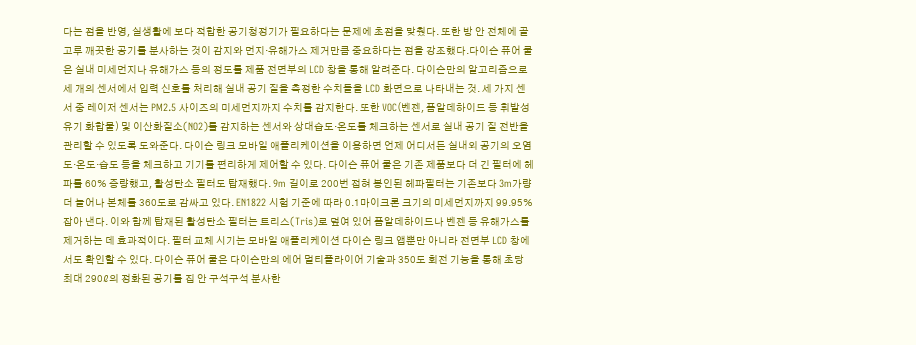다는 점을 반영, 실생활에 보다 적합한 공기청정기가 필요하다는 문제에 초점을 맞췄다. 또한 방 안 전체에 골고루 깨끗한 공기를 분사하는 것이 감지와 먼지·유해가스 제거만큼 중요하다는 점을 강조했다.다이슨 퓨어 쿨은 실내 미세먼지나 유해가스 등의 정도를 제품 전면부의 LCD 창을 통해 알려준다. 다이슨만의 알고리즘으로 세 개의 센서에서 입력 신호를 처리해 실내 공기 질을 측정한 수치들을 LCD 화면으로 나타내는 것. 세 가지 센서 중 레이저 센서는 PM2.5 사이즈의 미세먼지까지 수치를 감지한다. 또한 VOC(벤젠, 폼알데하이드 등 휘발성 유기 화합물) 및 이산화질소(NO2)를 감지하는 센서와 상대습도·온도를 체크하는 센서로 실내 공기 질 전반을 관리할 수 있도록 도와준다. 다이슨 링크 모바일 애플리케이션을 이용하면 언제 어디서든 실내외 공기의 오염도·온도·습도 등을 체크하고 기기를 편리하게 제어할 수 있다. 다이슨 퓨어 쿨은 기존 제품보다 더 긴 필터에 헤파를 60% 증량했고, 활성탄소 필터도 탑재했다. 9m 길이로 200번 접혀 봉인된 헤파필터는 기존보다 3m가량 더 늘어나 본체를 360도로 감싸고 있다. EN1822 시험 기준에 따라 0.1마이크론 크기의 미세먼지까지 99.95% 잡아 낸다. 이와 함께 탑재된 활성탄소 필터는 트리스(Tris)로 덮여 있어 폼알데하이드나 벤젠 등 유해가스를 제거하는 데 효과적이다. 필터 교체 시기는 모바일 애플리케이션 다이슨 링크 앱뿐만 아니라 전면부 LCD 창에서도 확인할 수 있다. 다이슨 퓨어 쿨은 다이슨만의 에어 멀티플라이어 기술과 350도 회전 기능을 통해 초당 최대 290ℓ의 정화된 공기를 집 안 구석구석 분사한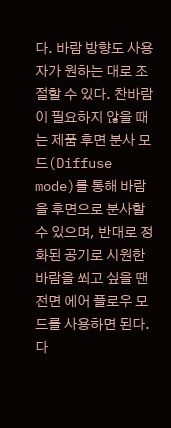다. 바람 방향도 사용자가 원하는 대로 조절할 수 있다. 찬바람이 필요하지 않을 때는 제품 후면 분사 모드(Diffuse mode)를 통해 바람을 후면으로 분사할 수 있으며, 반대로 정화된 공기로 시원한 바람을 쐬고 싶을 땐 전면 에어 플로우 모드를 사용하면 된다. 다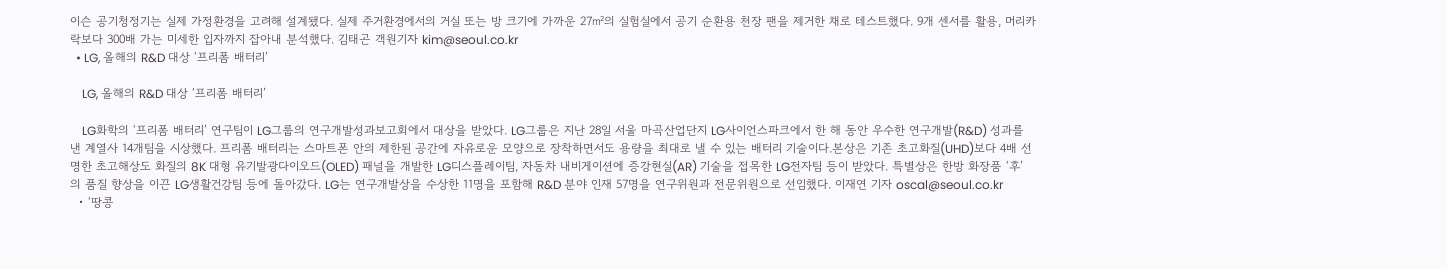이슨 공기청정기는 실제 가정환경을 고려해 설계됐다. 실제 주거환경에서의 거실 또는 방 크기에 가까운 27㎡의 실험실에서 공기 순환용 천장 팬을 제거한 채로 테스트했다. 9개 센서를 활용, 머리카락보다 300배 가는 미세한 입자까지 잡아내 분석했다. 김태곤 객원기자 kim@seoul.co.kr
  • LG, 올해의 R&D 대상 ‘프리폼 배터리’

    LG, 올해의 R&D 대상 ‘프리폼 배터리’

    LG화학의 ‘프리폼 배터리’ 연구팀이 LG그룹의 연구개발성과보고회에서 대상을 받았다. LG그룹은 지난 28일 서울 마곡산업단지 LG사이언스파크에서 한 해 동안 우수한 연구개발(R&D) 성과를 낸 계열사 14개팀을 시상했다. 프리폼 배터리는 스마트폰 안의 제한된 공간에 자유로운 모양으로 장착하면서도 용량을 최대로 낼 수 있는 배터리 기술이다.본상은 기존 초고화질(UHD)보다 4배 선명한 초고해상도 화질의 8K 대형 유기발광다이오드(OLED) 패널을 개발한 LG디스플레이팀, 자동차 내비게이션에 증강현실(AR) 기술을 접목한 LG전자팀 등이 받았다. 특별상은 한방 화장품 ‘후’의 품질 향상을 이끈 LG생활건강팀 등에 돌아갔다. LG는 연구개발상을 수상한 11명을 포함해 R&D 분야 인재 57명을 연구위원과 전문위원으로 선임했다. 이재연 기자 oscal@seoul.co.kr
  • ‘땅콩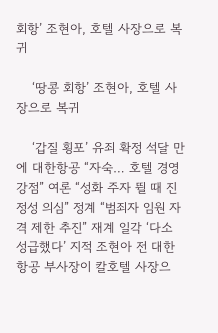회항’ 조현아, 호텔 사장으로 복귀

    ‘땅콩 회항’ 조현아, 호텔 사장으로 복귀

    ‘갑질 횡포’ 유죄 확정 석달 만에 대한항공 “자숙… 호텔 경영 강점” 여론 “성화 주자 뛸 때 진정성 의심” 정계 “범죄자 임원 자격 제한 추진” 재계 일각 ‘다소 성급했다’ 지적 조현아 전 대한항공 부사장이 칼호텔 사장으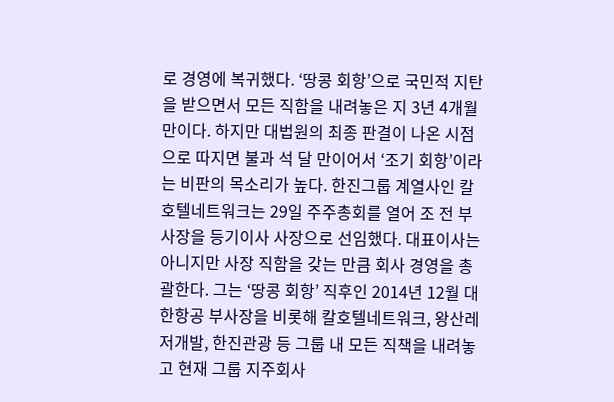로 경영에 복귀했다. ‘땅콩 회항’으로 국민적 지탄을 받으면서 모든 직함을 내려놓은 지 3년 4개월 만이다. 하지만 대법원의 최종 판결이 나온 시점으로 따지면 불과 석 달 만이어서 ‘조기 회항’이라는 비판의 목소리가 높다. 한진그룹 계열사인 칼호텔네트워크는 29일 주주총회를 열어 조 전 부사장을 등기이사 사장으로 선임했다. 대표이사는 아니지만 사장 직함을 갖는 만큼 회사 경영을 총괄한다. 그는 ‘땅콩 회항’ 직후인 2014년 12월 대한항공 부사장을 비롯해 칼호텔네트워크, 왕산레저개발, 한진관광 등 그룹 내 모든 직책을 내려놓고 현재 그룹 지주회사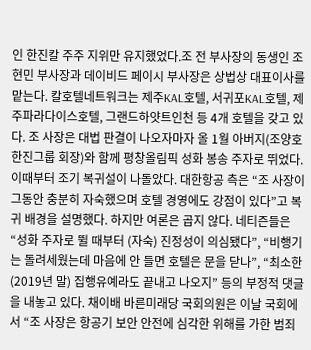인 한진칼 주주 지위만 유지했었다.조 전 부사장의 동생인 조현민 부사장과 데이비드 페이시 부사장은 상법상 대표이사를 맡는다. 칼호텔네트워크는 제주KAL호텔, 서귀포KAL호텔, 제주파라다이스호텔, 그랜드하얏트인천 등 4개 호텔을 갖고 있다. 조 사장은 대법 판결이 나오자마자 올 1월 아버지(조양호 한진그룹 회장)와 함께 평창올림픽 성화 봉송 주자로 뛰었다. 이때부터 조기 복귀설이 나돌았다. 대한항공 측은 “조 사장이 그동안 충분히 자숙했으며 호텔 경영에도 강점이 있다”고 복귀 배경을 설명했다. 하지만 여론은 곱지 않다. 네티즌들은 “성화 주자로 뛸 때부터 (자숙) 진정성이 의심됐다”, “비행기는 돌려세웠는데 마음에 안 들면 호텔은 문을 닫나”, “최소한 (2019년 말) 집행유예라도 끝내고 나오지” 등의 부정적 댓글을 내놓고 있다. 채이배 바른미래당 국회의원은 이날 국회에서 “조 사장은 항공기 보안 안전에 심각한 위해를 가한 범죄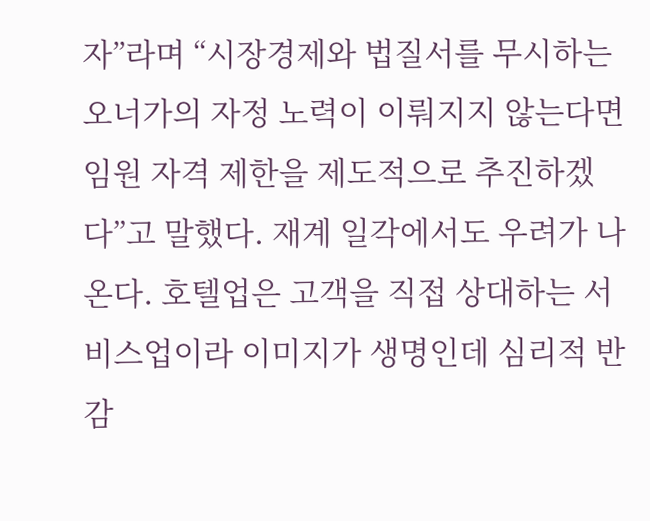자”라며 “시장경제와 법질서를 무시하는 오너가의 자정 노력이 이뤄지지 않는다면 임원 자격 제한을 제도적으로 추진하겠다”고 말했다. 재계 일각에서도 우려가 나온다. 호텔업은 고객을 직접 상대하는 서비스업이라 이미지가 생명인데 심리적 반감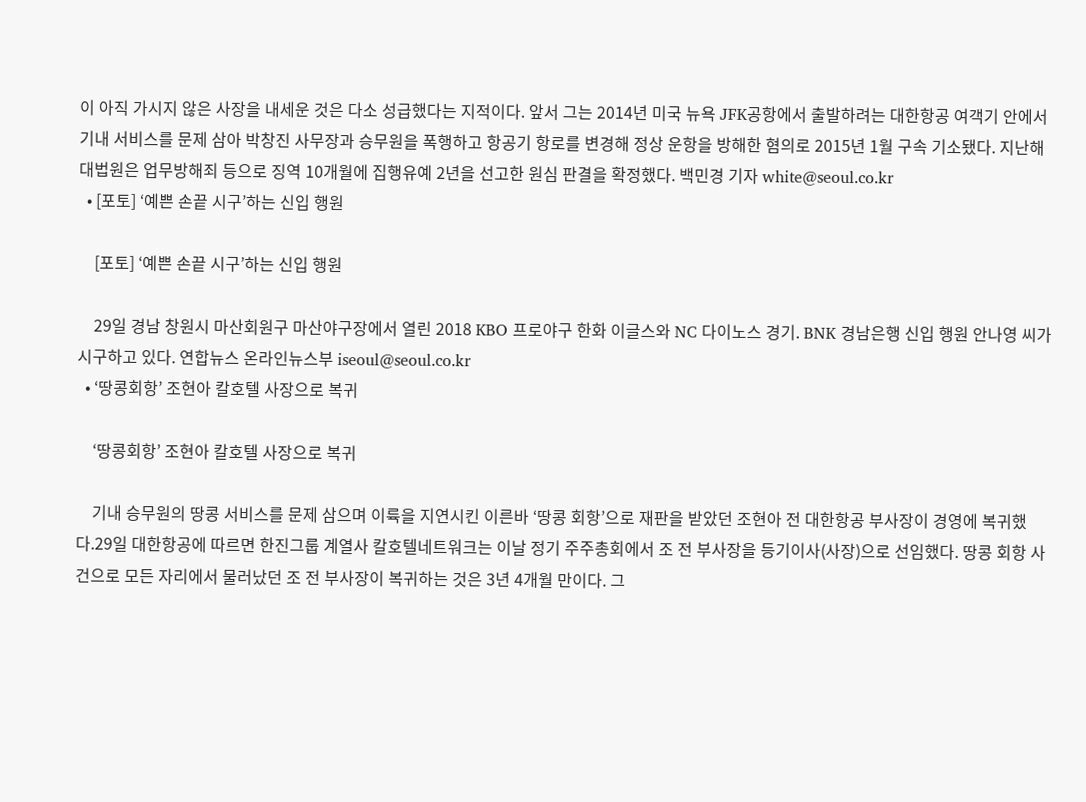이 아직 가시지 않은 사장을 내세운 것은 다소 성급했다는 지적이다. 앞서 그는 2014년 미국 뉴욕 JFK공항에서 출발하려는 대한항공 여객기 안에서 기내 서비스를 문제 삼아 박창진 사무장과 승무원을 폭행하고 항공기 항로를 변경해 정상 운항을 방해한 혐의로 2015년 1월 구속 기소됐다. 지난해 대법원은 업무방해죄 등으로 징역 10개월에 집행유예 2년을 선고한 원심 판결을 확정했다. 백민경 기자 white@seoul.co.kr
  • [포토] ‘예쁜 손끝 시구’하는 신입 행원

    [포토] ‘예쁜 손끝 시구’하는 신입 행원

    29일 경남 창원시 마산회원구 마산야구장에서 열린 2018 KBO 프로야구 한화 이글스와 NC 다이노스 경기. BNK 경남은행 신입 행원 안나영 씨가 시구하고 있다. 연합뉴스 온라인뉴스부 iseoul@seoul.co.kr
  • ‘땅콩회항’ 조현아 칼호텔 사장으로 복귀

    ‘땅콩회항’ 조현아 칼호텔 사장으로 복귀

    기내 승무원의 땅콩 서비스를 문제 삼으며 이륙을 지연시킨 이른바 ‘땅콩 회항’으로 재판을 받았던 조현아 전 대한항공 부사장이 경영에 복귀했다.29일 대한항공에 따르면 한진그룹 계열사 칼호텔네트워크는 이날 정기 주주총회에서 조 전 부사장을 등기이사(사장)으로 선임했다. 땅콩 회항 사건으로 모든 자리에서 물러났던 조 전 부사장이 복귀하는 것은 3년 4개월 만이다. 그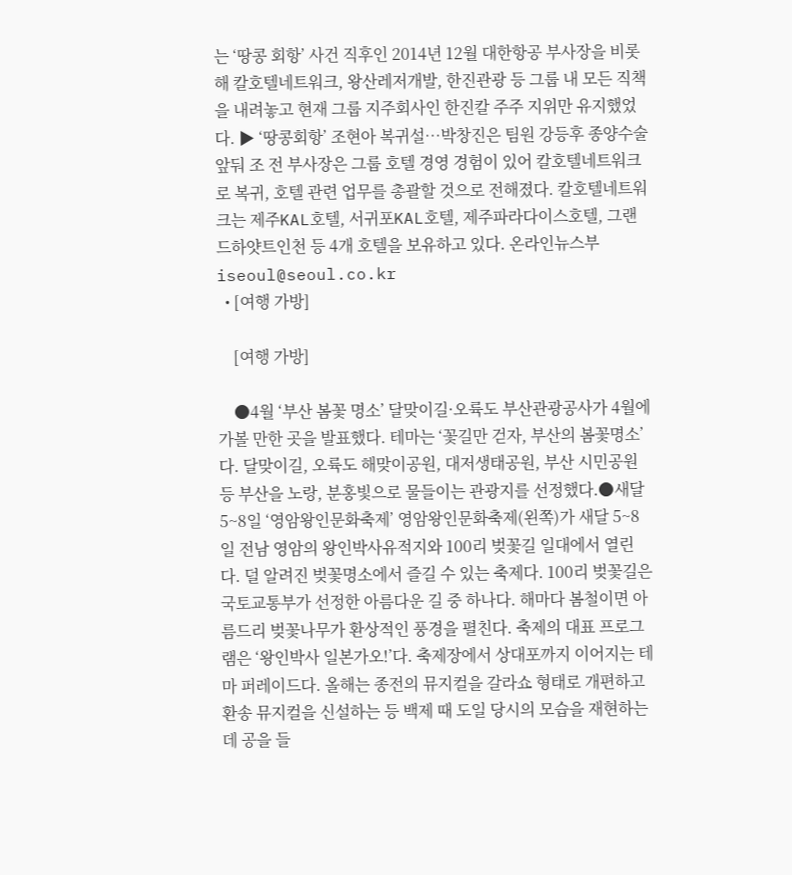는 ‘땅콩 회항’ 사건 직후인 2014년 12월 대한항공 부사장을 비롯해 칼호텔네트워크, 왕산레저개발, 한진관광 등 그룹 내 모든 직책을 내려놓고 현재 그룹 지주회사인 한진칼 주주 지위만 유지했었다. ▶ ‘땅콩회항’ 조현아 복귀설…박창진은 팀원 강등후 종양수술 앞둬 조 전 부사장은 그룹 호텔 경영 경험이 있어 칼호텔네트워크로 복귀, 호텔 관련 업무를 총괄할 것으로 전해졌다. 칼호텔네트워크는 제주KAL호텔, 서귀포KAL호텔, 제주파라다이스호텔, 그랜드하얏트인천 등 4개 호텔을 보유하고 있다. 온라인뉴스부 iseoul@seoul.co.kr
  • [여행 가방]

    [여행 가방]

    ●4월 ‘부산 봄꽃 명소’ 달맞이길·오륙도 부산관광공사가 4월에 가볼 만한 곳을 발표했다. 테마는 ‘꽃길만 걷자, 부산의 봄꽃명소’다. 달맞이길, 오륙도 해맞이공원, 대저생태공원, 부산 시민공원 등 부산을 노랑, 분홍빛으로 물들이는 관광지를 선정했다.●새달 5~8일 ‘영암왕인문화축제’ 영암왕인문화축제(왼쪽)가 새달 5~8일 전남 영암의 왕인박사유적지와 100리 벚꽃길 일대에서 열린다. 덜 알려진 벚꽃명소에서 즐길 수 있는 축제다. 100리 벚꽃길은 국토교통부가 선정한 아름다운 길 중 하나다. 해마다 봄철이면 아름드리 벚꽃나무가 환상적인 풍경을 펼친다. 축제의 대표 프로그램은 ‘왕인박사 일본가오!’다. 축제장에서 상대포까지 이어지는 테마 퍼레이드다. 올해는 종전의 뮤지컬을 갈라쇼 형태로 개편하고 환송 뮤지컬을 신설하는 등 백제 때 도일 당시의 모습을 재현하는 데 공을 들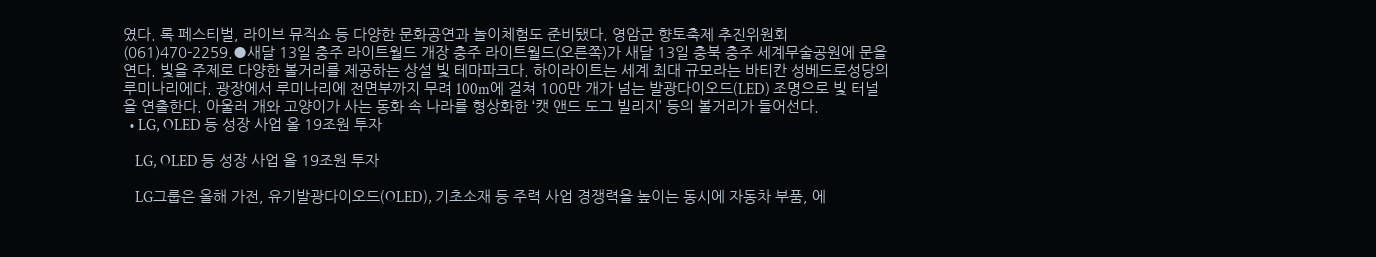였다. 록 페스티벌, 라이브 뮤직쇼 등 다양한 문화공연과 놀이체험도 준비됐다. 영암군 향토축제 추진위원회 (061)470-2259.●새달 13일 충주 라이트월드 개장 충주 라이트월드(오른쪽)가 새달 13일 충북 충주 세계무술공원에 문을 연다. 빛을 주제로 다양한 볼거리를 제공하는 상설 빛 테마파크다. 하이라이트는 세계 최대 규모라는 바티칸 성베드로성당의 루미나리에다. 광장에서 루미나리에 전면부까지 무려 100m에 걸쳐 100만 개가 넘는 발광다이오드(LED) 조명으로 빛 터널을 연출한다. 아울러 개와 고양이가 사는 동화 속 나라를 형상화한 ‘캣 앤드 도그 빌리지’ 등의 볼거리가 들어선다.
  • LG, OLED 등 성장 사업 올 19조원 투자

    LG, OLED 등 성장 사업 올 19조원 투자

    LG그룹은 올해 가전, 유기발광다이오드(OLED), 기초소재 등 주력 사업 경쟁력을 높이는 동시에 자동차 부품, 에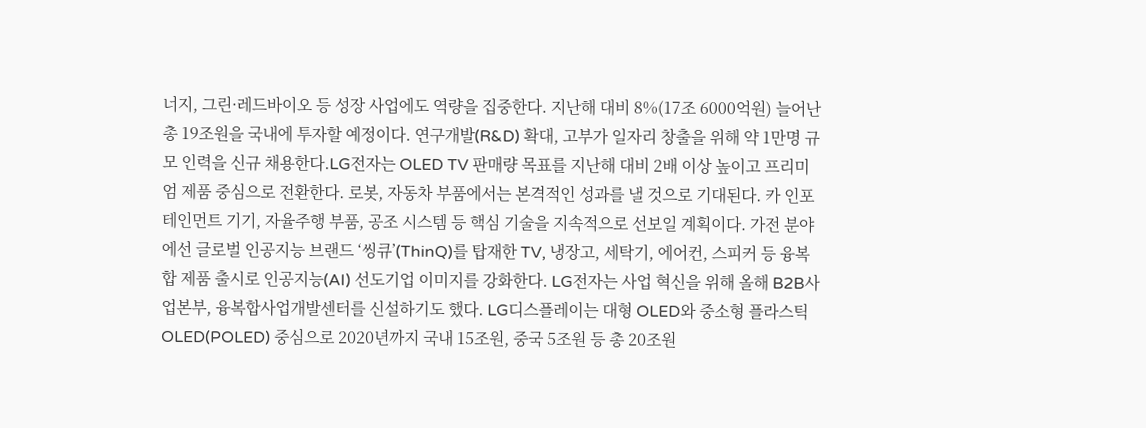너지, 그린·레드바이오 등 성장 사업에도 역량을 집중한다. 지난해 대비 8%(17조 6000억원) 늘어난 총 19조원을 국내에 투자할 예정이다. 연구개발(R&D) 확대, 고부가 일자리 창출을 위해 약 1만명 규모 인력을 신규 채용한다.LG전자는 OLED TV 판매량 목표를 지난해 대비 2배 이상 높이고 프리미엄 제품 중심으로 전환한다. 로봇, 자동차 부품에서는 본격적인 성과를 낼 것으로 기대된다. 카 인포테인먼트 기기, 자율주행 부품, 공조 시스템 등 핵심 기술을 지속적으로 선보일 계획이다. 가전 분야에선 글로벌 인공지능 브랜드 ‘씽큐’(ThinQ)를 탑재한 TV, 냉장고, 세탁기, 에어컨, 스피커 등 융복합 제품 출시로 인공지능(AI) 선도기업 이미지를 강화한다. LG전자는 사업 혁신을 위해 올해 B2B사업본부, 융복합사업개발센터를 신설하기도 했다. LG디스플레이는 대형 OLED와 중소형 플라스틱OLED(POLED) 중심으로 2020년까지 국내 15조원, 중국 5조원 등 총 20조원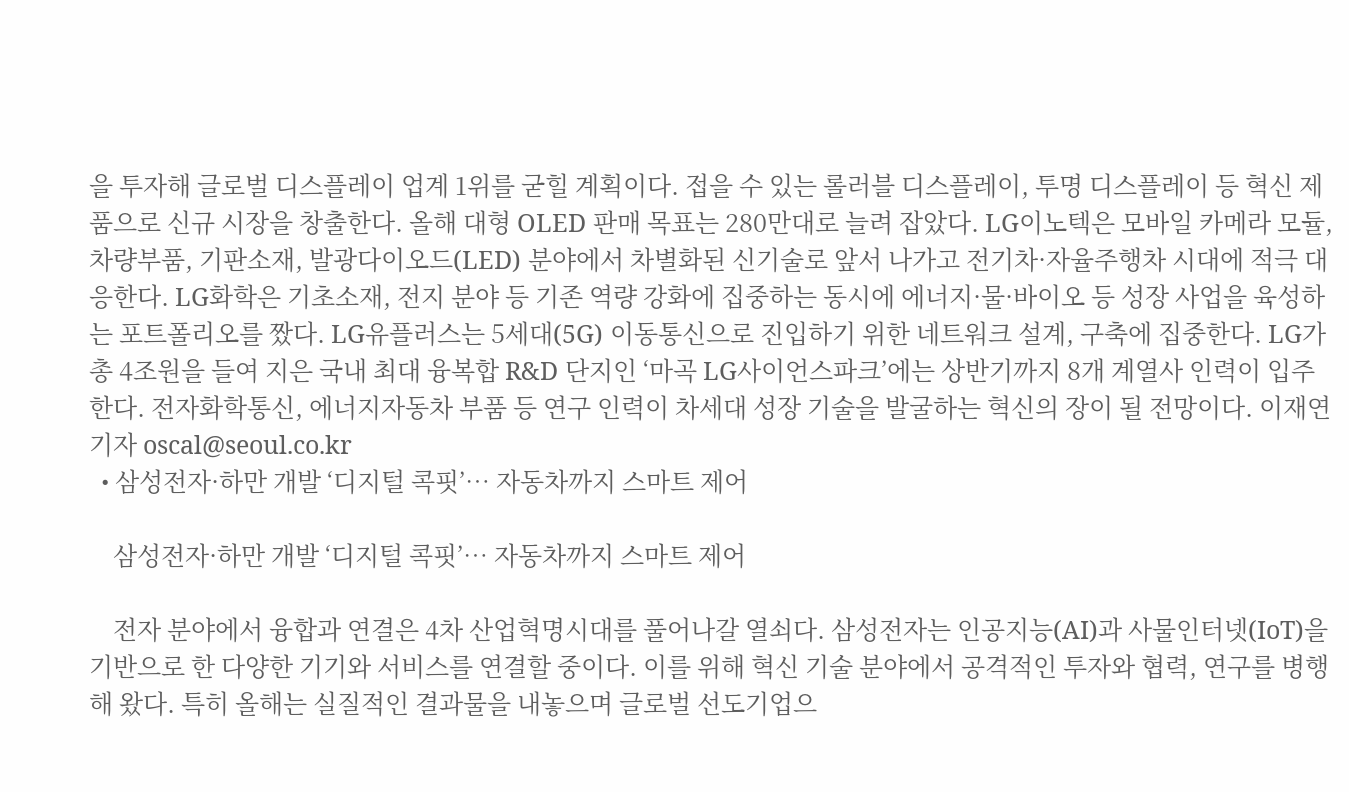을 투자해 글로벌 디스플레이 업계 1위를 굳힐 계획이다. 접을 수 있는 롤러블 디스플레이, 투명 디스플레이 등 혁신 제품으로 신규 시장을 창출한다. 올해 대형 OLED 판매 목표는 280만대로 늘려 잡았다. LG이노텍은 모바일 카메라 모듈, 차량부품, 기판소재, 발광다이오드(LED) 분야에서 차별화된 신기술로 앞서 나가고 전기차·자율주행차 시대에 적극 대응한다. LG화학은 기초소재, 전지 분야 등 기존 역량 강화에 집중하는 동시에 에너지·물·바이오 등 성장 사업을 육성하는 포트폴리오를 짰다. LG유플러스는 5세대(5G) 이동통신으로 진입하기 위한 네트워크 설계, 구축에 집중한다. LG가 총 4조원을 들여 지은 국내 최대 융복합 R&D 단지인 ‘마곡 LG사이언스파크’에는 상반기까지 8개 계열사 인력이 입주한다. 전자화학통신, 에너지자동차 부품 등 연구 인력이 차세대 성장 기술을 발굴하는 혁신의 장이 될 전망이다. 이재연 기자 oscal@seoul.co.kr
  • 삼성전자·하만 개발 ‘디지털 콕핏’… 자동차까지 스마트 제어

    삼성전자·하만 개발 ‘디지털 콕핏’… 자동차까지 스마트 제어

    전자 분야에서 융합과 연결은 4차 산업혁명시대를 풀어나갈 열쇠다. 삼성전자는 인공지능(AI)과 사물인터넷(IoT)을 기반으로 한 다양한 기기와 서비스를 연결할 중이다. 이를 위해 혁신 기술 분야에서 공격적인 투자와 협력, 연구를 병행해 왔다. 특히 올해는 실질적인 결과물을 내놓으며 글로벌 선도기업으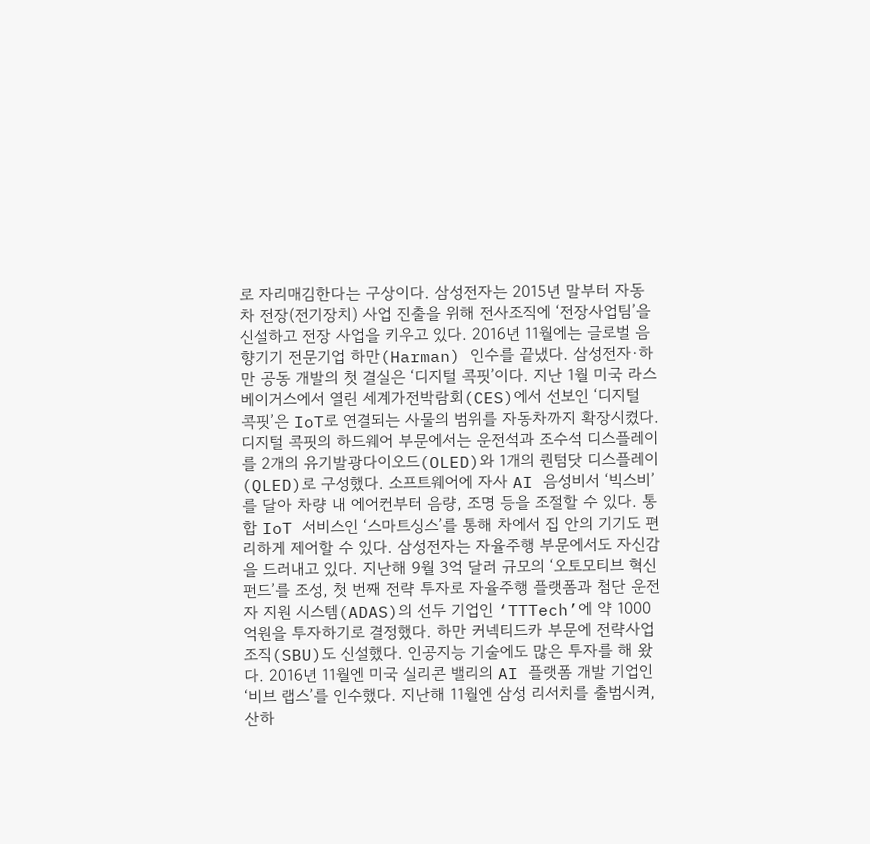로 자리매김한다는 구상이다. 삼성전자는 2015년 말부터 자동차 전장(전기장치) 사업 진출을 위해 전사조직에 ‘전장사업팀’을 신설하고 전장 사업을 키우고 있다. 2016년 11월에는 글로벌 음향기기 전문기업 하만(Harman) 인수를 끝냈다. 삼성전자·하만 공동 개발의 첫 결실은 ‘디지털 콕핏’이다. 지난 1월 미국 라스베이거스에서 열린 세계가전박람회(CES)에서 선보인 ‘디지털 콕핏’은 IoT로 연결되는 사물의 범위를 자동차까지 확장시켰다. 디지털 콕핏의 하드웨어 부문에서는 운전석과 조수석 디스플레이를 2개의 유기발광다이오드(OLED)와 1개의 퀀텀닷 디스플레이(QLED)로 구성했다. 소프트웨어에 자사 AI 음성비서 ‘빅스비’를 달아 차량 내 에어컨부터 음량, 조명 등을 조절할 수 있다. 통합 IoT 서비스인 ‘스마트싱스’를 통해 차에서 집 안의 기기도 편리하게 제어할 수 있다. 삼성전자는 자율주행 부문에서도 자신감을 드러내고 있다. 지난해 9월 3억 달러 규모의 ‘오토모티브 혁신 펀드’를 조성, 첫 번째 전략 투자로 자율주행 플랫폼과 첨단 운전자 지원 시스템(ADAS)의 선두 기업인 ‘TTTech’에 약 1000억원을 투자하기로 결정했다. 하만 커넥티드카 부문에 전략사업조직(SBU)도 신설했다. 인공지능 기술에도 많은 투자를 해 왔다. 2016년 11월엔 미국 실리콘 밸리의 AI 플랫폼 개발 기업인 ‘비브 랩스’를 인수했다. 지난해 11월엔 삼성 리서치를 출범시켜, 산하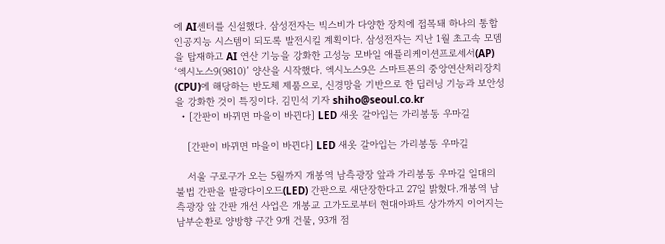에 AI센터를 신설했다. 삼성전자는 빅스비가 다양한 장치에 접목돼 하나의 통합 인공지능 시스템이 되도록 발전시킬 계획이다. 삼성전자는 지난 1월 초고속 모뎀을 탑재하고 AI 연산 기능을 강화한 고성능 모바일 애플리케이션프로세서(AP) ‘엑시노스9(9810)’ 양산을 시작했다. 엑시노스9은 스마트폰의 중앙연산처리장치(CPU)에 해당하는 반도체 제품으로, 신경망을 기반으로 한 딥러닝 기능과 보안성을 강화한 것이 특징이다. 김민석 기자 shiho@seoul.co.kr
  • [간판이 바뀌면 마을이 바뀐다] LED 새옷 갈아입는 가리봉동 우마길

    [간판이 바뀌면 마을이 바뀐다] LED 새옷 갈아입는 가리봉동 우마길

    서울 구로구가 오는 5월까지 개봉역 남측광장 앞과 가리봉동 우마길 일대의 불법 간판을 발광다이오드(LED) 간판으로 새단장한다고 27일 밝혔다.개봉역 남측광장 앞 간판 개선 사업은 개봉교 고가도로부터 현대아파트 상가까지 이어지는 남부순환로 양방향 구간 9개 건물, 93개 점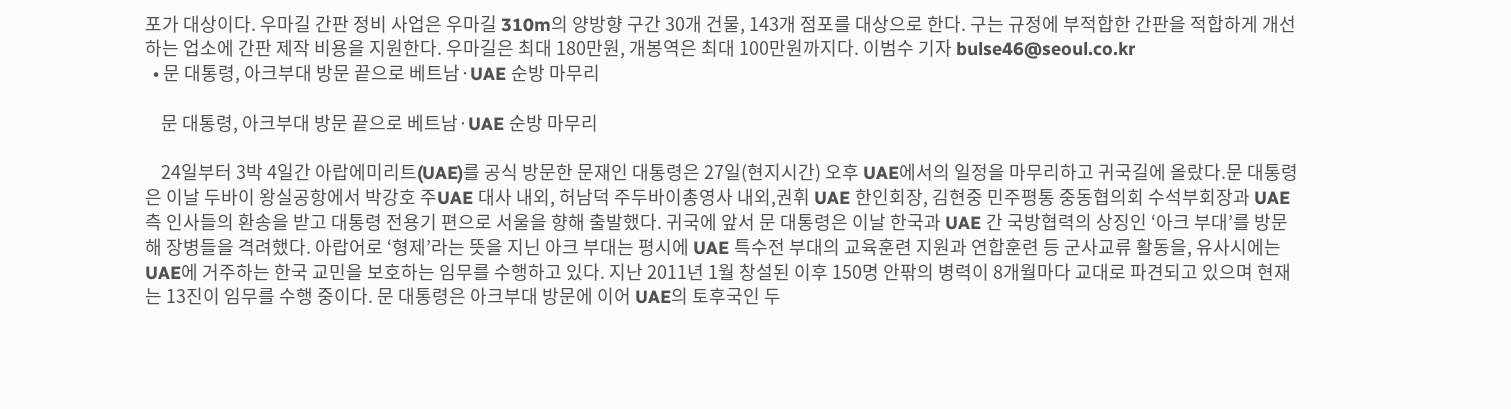포가 대상이다. 우마길 간판 정비 사업은 우마길 310m의 양방향 구간 30개 건물, 143개 점포를 대상으로 한다. 구는 규정에 부적합한 간판을 적합하게 개선하는 업소에 간판 제작 비용을 지원한다. 우마길은 최대 180만원, 개봉역은 최대 100만원까지다. 이범수 기자 bulse46@seoul.co.kr
  • 문 대통령, 아크부대 방문 끝으로 베트남·UAE 순방 마무리

    문 대통령, 아크부대 방문 끝으로 베트남·UAE 순방 마무리

    24일부터 3박 4일간 아랍에미리트(UAE)를 공식 방문한 문재인 대통령은 27일(현지시간) 오후 UAE에서의 일정을 마무리하고 귀국길에 올랐다.문 대통령은 이날 두바이 왕실공항에서 박강호 주UAE 대사 내외, 허남덕 주두바이총영사 내외,권휘 UAE 한인회장, 김현중 민주평통 중동협의회 수석부회장과 UAE 측 인사들의 환송을 받고 대통령 전용기 편으로 서울을 향해 출발했다. 귀국에 앞서 문 대통령은 이날 한국과 UAE 간 국방협력의 상징인 ‘아크 부대’를 방문해 장병들을 격려했다. 아랍어로 ‘형제’라는 뜻을 지닌 아크 부대는 평시에 UAE 특수전 부대의 교육훈련 지원과 연합훈련 등 군사교류 활동을, 유사시에는 UAE에 거주하는 한국 교민을 보호하는 임무를 수행하고 있다. 지난 2011년 1월 창설된 이후 150명 안팎의 병력이 8개월마다 교대로 파견되고 있으며 현재는 13진이 임무를 수행 중이다. 문 대통령은 아크부대 방문에 이어 UAE의 토후국인 두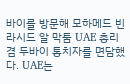바이를 방문해 모하메드 빈 라시드 알 막툼 UAE 총리 겸 두바이 통치자를 면담했다. UAE는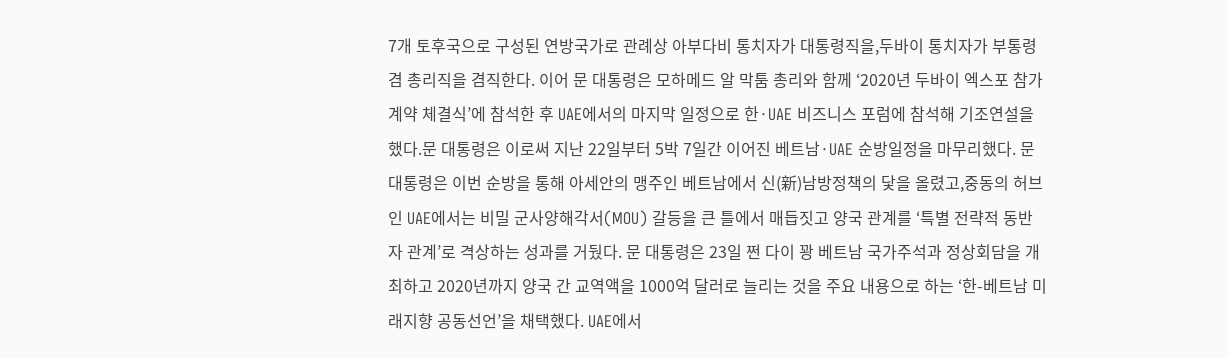7개 토후국으로 구성된 연방국가로 관례상 아부다비 통치자가 대통령직을,두바이 통치자가 부통령 겸 총리직을 겸직한다. 이어 문 대통령은 모하메드 알 막툼 총리와 함께 ‘2020년 두바이 엑스포 참가 계약 체결식’에 참석한 후 UAE에서의 마지막 일정으로 한·UAE 비즈니스 포럼에 참석해 기조연설을 했다.문 대통령은 이로써 지난 22일부터 5박 7일간 이어진 베트남·UAE 순방일정을 마무리했다. 문 대통령은 이번 순방을 통해 아세안의 맹주인 베트남에서 신(新)남방정책의 닻을 올렸고,중동의 허브인 UAE에서는 비밀 군사양해각서(MOU) 갈등을 큰 틀에서 매듭짓고 양국 관계를 ‘특별 전략적 동반자 관계’로 격상하는 성과를 거뒀다. 문 대통령은 23일 쩐 다이 꽝 베트남 국가주석과 정상회담을 개최하고 2020년까지 양국 간 교역액을 1000억 달러로 늘리는 것을 주요 내용으로 하는 ‘한-베트남 미래지향 공동선언’을 채택했다. UAE에서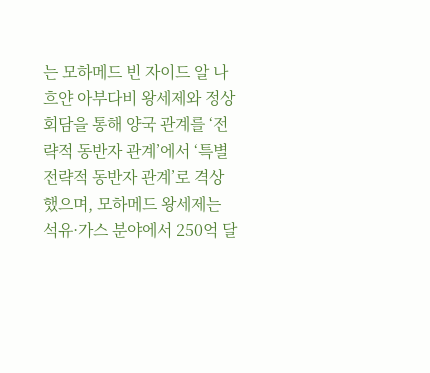는 모하메드 빈 자이드 알 나흐얀 아부다비 왕세제와 정상회담을 통해 양국 관계를 ‘전략적 동반자 관계’에서 ‘특별 전략적 동반자 관계’로 격상했으며, 모하메드 왕세제는 석유·가스 분야에서 250억 달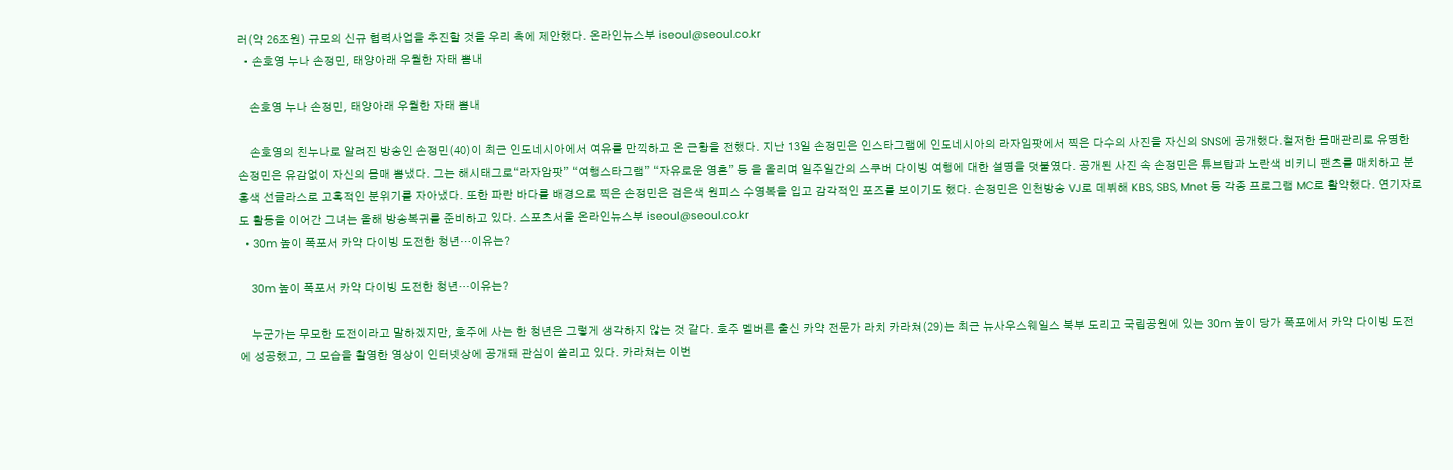러(약 26조원) 규모의 신규 협력사업을 추진할 것을 우리 측에 제안했다. 온라인뉴스부 iseoul@seoul.co.kr
  • 손호영 누나 손정민, 태양아래 우월한 자태 뽐내

    손호영 누나 손정민, 태양아래 우월한 자태 뽐내

    손호영의 친누나로 알려진 방송인 손정민(40)이 최근 인도네시아에서 여유를 만끽하고 온 근황을 전했다. 지난 13일 손정민은 인스타그램에 인도네시아의 라자임팟에서 찍은 다수의 사진을 자신의 SNS에 공개했다.철저한 몸매관리로 유명한 손정민은 유감없이 자신의 몸매 뽐냈다. 그는 해시태그로“라자암팟” “여행스타그램” “자유로운 영혼” 등 을 올리며 일주일간의 스쿠버 다이빙 여행에 대한 설명을 덧붙였다. 공개된 사진 속 손정민은 튜브탑과 노란색 비키니 팬츠를 매치하고 분홍색 선글라스로 고혹적인 분위기를 자아냈다. 또한 파란 바다를 배경으로 찍은 손정민은 검은색 원피스 수영복을 입고 감각적인 포즈를 보이기도 했다. 손정민은 인천방송 VJ로 데뷔해 KBS, SBS, Mnet 등 각종 프로그램 MC로 활약했다. 연기자로도 활동을 이어간 그녀는 올해 방송복귀를 준비하고 있다. 스포츠서울 온라인뉴스부 iseoul@seoul.co.kr
  • 30m 높이 폭포서 카약 다이빙 도전한 청년…이유는?

    30m 높이 폭포서 카약 다이빙 도전한 청년…이유는?

    누군가는 무모한 도전이라고 말하겠지만, 호주에 사는 한 청년은 그렇게 생각하지 않는 것 같다. 호주 멜버른 출신 카약 전문가 라치 카라쳐(29)는 최근 뉴사우스웨일스 북부 도리고 국립공원에 있는 30m 높이 당가 폭포에서 카약 다이빙 도전에 성공했고, 그 모습을 촬영한 영상이 인터넷상에 공개돼 관심이 쏠리고 있다. 카라쳐는 이번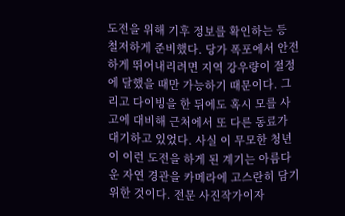도전을 위해 기후 정보를 확인하는 등 철저하게 준비했다. 당가 폭포에서 안전하게 뛰어내리려면 지역 강우량이 절정에 달했을 때만 가능하기 때문이다. 그리고 다이빙을 한 뒤에도 혹시 모를 사고에 대비해 근처에서 또 다른 동료가 대기하고 있었다. 사실 이 무모한 청년이 이런 도전을 하게 된 계기는 아름다운 자연 경관을 카메라에 고스란히 담기 위한 것이다. 전문 사진작가이자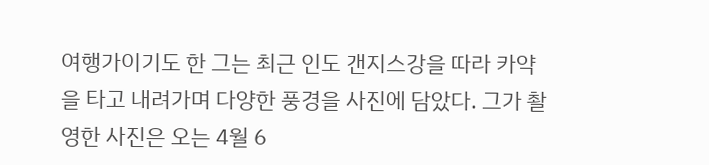여행가이기도 한 그는 최근 인도 갠지스강을 따라 카약을 타고 내려가며 다양한 풍경을 사진에 담았다. 그가 촬영한 사진은 오는 4월 6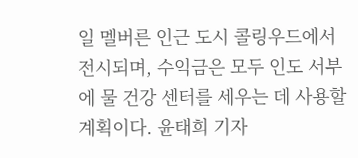일 멜버른 인근 도시 콜링우드에서 전시되며, 수익금은 모두 인도 서부에 물 건강 센터를 세우는 데 사용할 계획이다. 윤태희 기자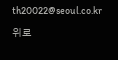th20022@seoul.co.kr
위로